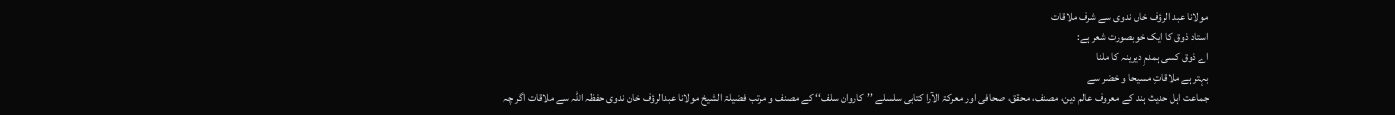مولانا عبد الرؤف خاں ندوی سے شرف ملاقات
استاد ذوق کا ایک خوبصورت شعر ہے:
اے ذوق کسی ہمدمِ دیرینہ کا ملنا
بہتر ہے ملاقاتِ مسیحا و خضر سے
جماعت اہل حدیث ہند کے معروف عالم دین، مصنف، محقق، صحافی اور معرکۃ الآرا کتابی سلسلے ’’کاروان سلف‘‘ کے مصنف و مرتب فضیلۃ الشیخ مولانا عبدالرؤف خان ندوی حفظہ اللہ سے ملاقات اگر چہ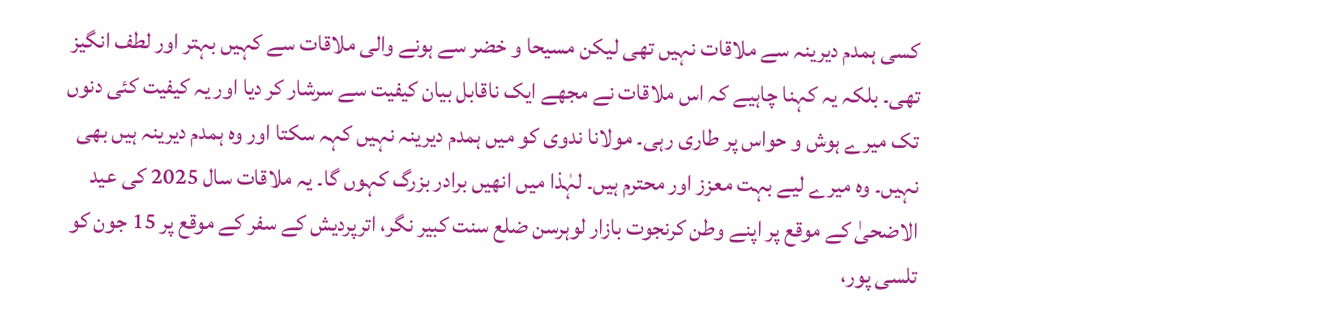کسی ہمدم دیرینہ سے ملاقات نہیں تھی لیکن مسیحا و خضر سے ہونے والی ملاقات سے کہیں بہتر اور لطف انگیز تھی۔ بلکہ یہ کہنا چاہیے کہ اس ملاقات نے مجھے ایک ناقابل بیان کیفیت سے سرشار کر دیا اور یہ کیفیت کئی دنوں تک میرے ہوش و حواس پر طاری رہی۔ مولانا ندوی کو میں ہمدم دیرینہ نہیں کہہ سکتا اور وہ ہمدم دیرینہ ہیں بھی نہیں۔ وہ میرے لیے بہت معزز اور محترم ہیں۔ لہٰذا میں انھیں برادر بزرگ کہوں گا۔ یہ ملاقات سال 2025 کی عید الاضحیٰ کے موقع پر اپنے وطن کرنجوت بازار لوہرسن ضلع سنت کبیر نگر، اترپردیش کے سفر کے موقع پر 15 جون کو تلسی پور،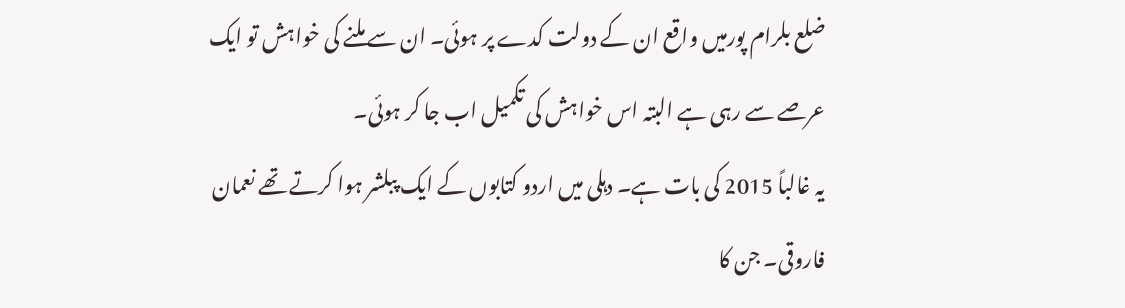ضلع بلرام پورمیں واقع ان کے دولت کدے پر ہوئی۔ ان سے ملنے کی خواہش تو ایک عرصے سے رہی ہے البتہ اس خواہش کی تکمیل اب جا کر ہوئی۔
یہ غالباً 2015 کی بات ہے۔ دہلی میں اردو کتابوں کے ایک پبلشر ہوا کرتے تھے نعمان فاروقی۔ جن کا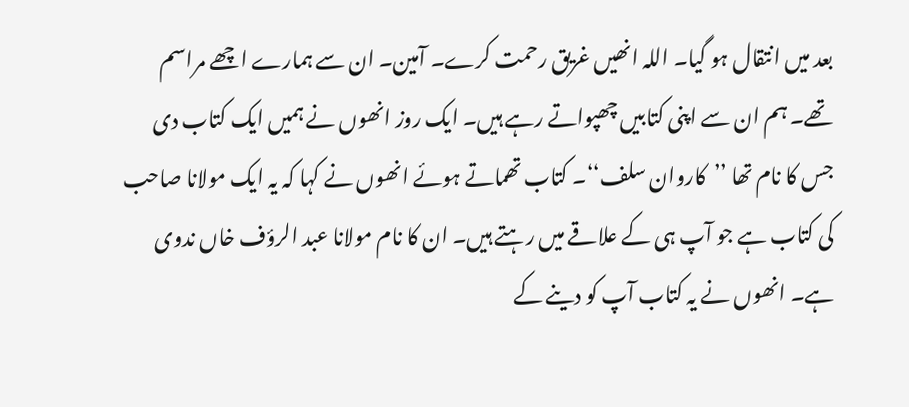بعد میں انتقال ہو گیا۔ اللہ انھیں غریق رحمت کرے۔ آمین۔ ان سے ہمارے اچھے مراسم تھے۔ ہم ان سے اپنی کتابیں چھپواتے رہے ہیں۔ ایک روز انھوں نے ہمیں ایک کتاب دی جس کا نام تھا ’’کاروان سلف‘‘۔ کتاب تھماتے ہوئے انھوں نے کہا کہ یہ ایک مولانا صاحب کی کتاب ہے جو آپ ہی کے علاقے میں رہتے ہیں۔ ان کا نام مولانا عبد الرؤف خاں ندوی ہے۔ انھوں نے یہ کتاب آپ کو دینے کے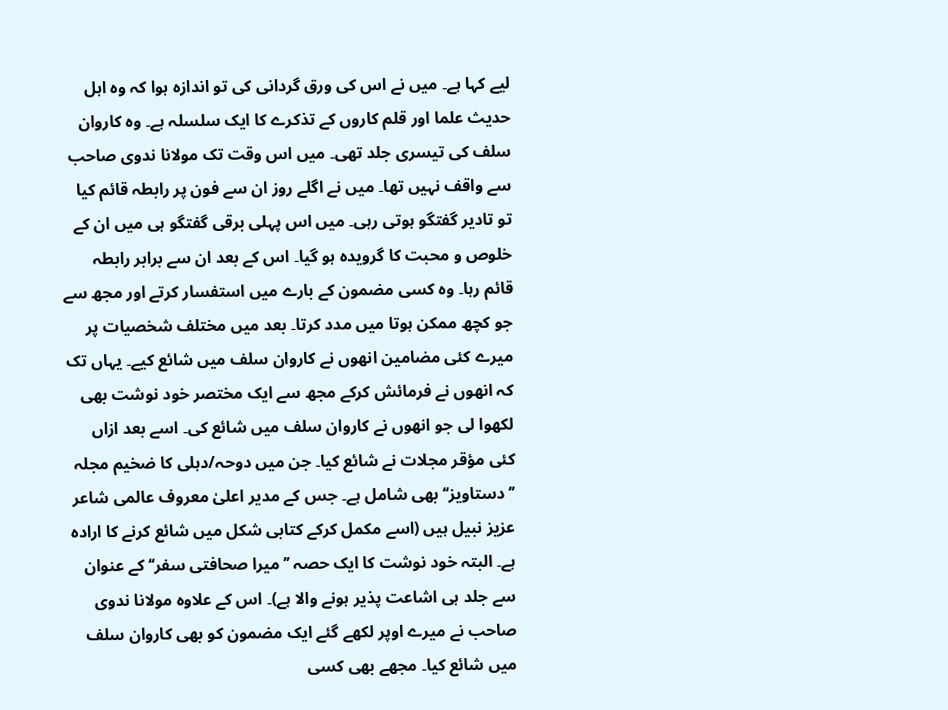لیے کہا ہے۔ میں نے اس کی ورق گردانی کی تو اندازہ ہوا کہ وہ اہل حدیث علما اور قلم کاروں کے تذکرے کا ایک سلسلہ ہے۔ وہ کاروان سلف کی تیسری جلد تھی۔ میں اس وقت تک مولانا ندوی صاحب سے واقف نہیں تھا۔ میں نے اگلے روز ان سے فون پر رابطہ قائم کیا تو تادیر گفتگو ہوتی رہی۔ میں اس پہلی برقی گفتگو ہی میں ان کے خلوص و محبت کا گرویدہ ہو گیا۔ اس کے بعد ان سے برابر رابطہ قائم رہا۔ وہ کسی مضمون کے بارے میں استفسار کرتے اور مجھ سے جو کچھ ممکن ہوتا میں مدد کرتا۔ بعد میں مختلف شخصیات پر میرے کئی مضامین انھوں نے کاروان سلف میں شائع کیے۔ یہاں تک کہ انھوں نے فرمائش کرکے مجھ سے ایک مختصر خود نوشت بھی لکھوا لی جو انھوں نے کاروان سلف میں شائع کی۔ اسے بعد ازاں کئی مؤقر مجلات نے شائع کیا۔ جن میں دوحہ/دہلی کا ضخیم مجلہ ’’دستاویز‘‘ بھی شامل ہے۔ جس کے مدیر اعلیٰ معروف عالمی شاعر عزیز نبیل ہیں (اسے مکمل کرکے کتابی شکل میں شائع کرنے کا ارادہ ہے۔ البتہ خود نوشت کا ایک حصہ ’’میرا صحافتی سفر‘‘ کے عنوان سے جلد ہی اشاعت پذیر ہونے والا ہے)۔ اس کے علاوہ مولانا ندوی صاحب نے میرے اوپر لکھے گئے ایک مضمون کو بھی کاروان سلف میں شائع کیا۔ مجھے بھی کسی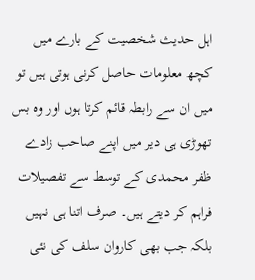اہل حدیث شخصیت کے بارے میں کچھ معلومات حاصل کرنی ہوتی ہیں تو میں ان سے رابطہ قائم کرتا ہوں اور وہ بس تھوڑی ہی دیر میں اپنے صاحب زادے ظفر محمدی کے توسط سے تفصیلات فراہم کر دیتے ہیں۔ صرف اتنا ہی نہیں بلکہ جب بھی کاروان سلف کی نئی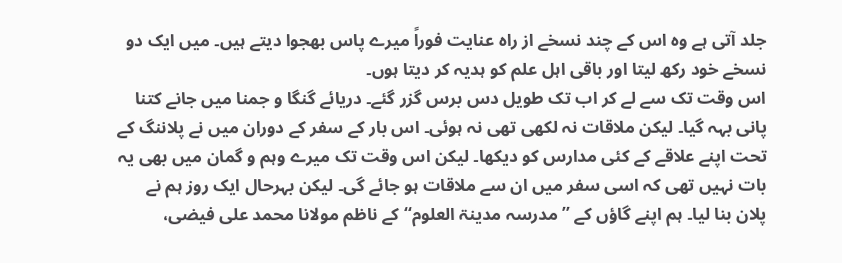جلد آتی ہے وہ اس کے چند نسخے از راہ عنایت فوراً میرے پاس بھجوا دیتے ہیں۔ میں ایک دو نسخے خود رکھ لیتا اور باقی اہل علم کو ہدیہ کر دیتا ہوں۔
اس وقت تک سے لے کر اب تک طویل دس برس گزر گئے۔ دریائے گنگا و جمنا میں جانے کتنا پانی بہہ گیا۔ لیکن ملاقات نہ لکھی تھی نہ ہوئی۔ اس بار کے سفر کے دوران میں نے پلاننگ کے تحت اپنے علاقے کے کئی مدارس کو دیکھا۔ لیکن اس وقت تک میرے وہم و گمان میں بھی یہ بات نہیں تھی کہ اسی سفر میں ان سے ملاقات ہو جائے گی۔ لیکن بہرحال ایک روز ہم نے پلان بنا لیا۔ ہم اپنے گاؤں کے ’’مدرسہ مدینۃ العلوم‘‘ کے ناظم مولانا محمد علی فیضی،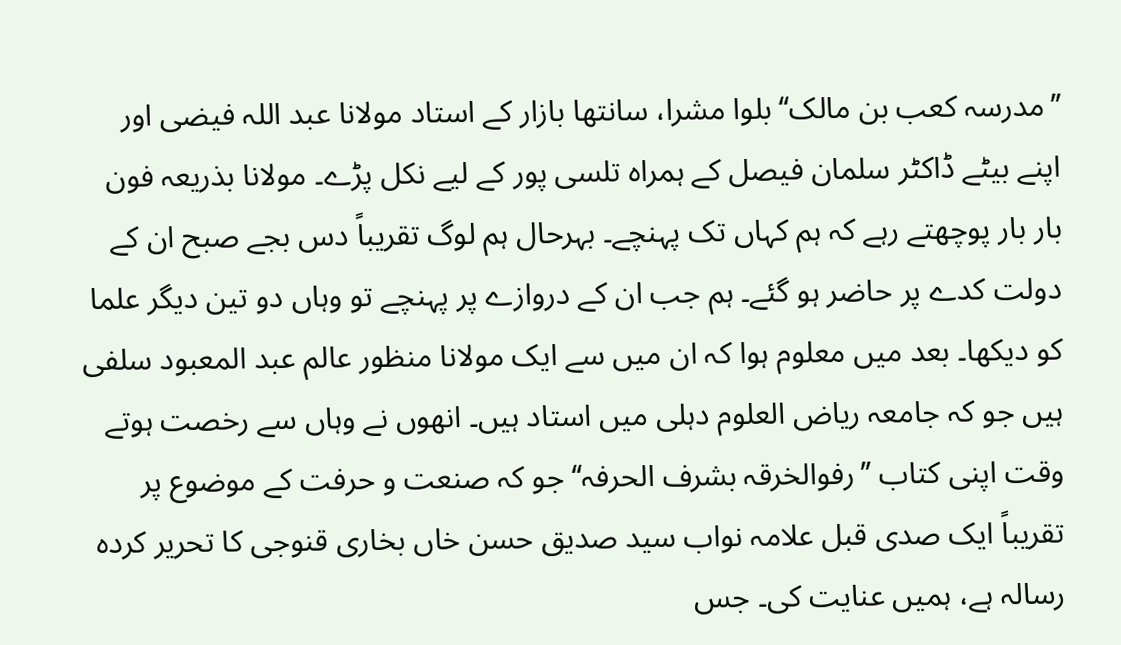’’مدرسہ کعب بن مالک‘‘ بلوا مشرا، سانتھا بازار کے استاد مولانا عبد اللہ فیضی اور اپنے بیٹے ڈاکٹر سلمان فیصل کے ہمراہ تلسی پور کے لیے نکل پڑے۔ مولانا بذریعہ فون بار بار پوچھتے رہے کہ ہم کہاں تک پہنچے۔ بہرحال ہم لوگ تقریباً دس بجے صبح ان کے دولت کدے پر حاضر ہو گئے۔ ہم جب ان کے دروازے پر پہنچے تو وہاں دو تین دیگر علما کو دیکھا۔ بعد میں معلوم ہوا کہ ان میں سے ایک مولانا منظور عالم عبد المعبود سلفی ہیں جو کہ جامعہ ریاض العلوم دہلی میں استاد ہیں۔ انھوں نے وہاں سے رخصت ہوتے وقت اپنی کتاب ’’رفوالخرقہ بشرف الحرفہ‘‘ جو کہ صنعت و حرفت کے موضوع پر تقریباً ایک صدی قبل علامہ نواب سید صدیق حسن خاں بخاری قنوجی کا تحریر کردہ رسالہ ہے، ہمیں عنایت کی۔ جس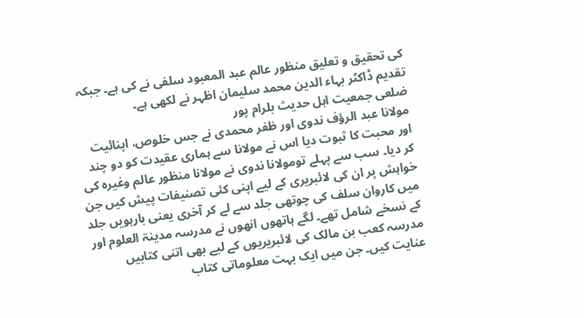کی تحقیق و تعلیق منظور عالم عبد المعبود سلفی نے کی ہے۔ جبکہ تقدیم ڈاکٹر بہاء الدین محمد سلیمان اظہر نے لکھی ہے۔
ضلعی جمعیت اہل حدیث بلرام پور
مولانا عبد الرؤف ندوی اور ظفر محمدی نے جس خلوص، اپنائیت اور محبت کا ثبوت دیا اس نے مولانا سے ہماری عقیدت کو دو چند کر دیا۔ سب سے پہلے تومولانا ندوی نے مولانا منظور عالم وغیرہ کی خواہش پر ان کی لائبریری کے لیے اپنی کئی تصنیفات پیش کیں جن میں کاروان سلف کی چوتھی جلد سے لے کر آخری یعنی بارہویں جلد کے نسخے شامل تھے۔ لگے ہاتھوں انھوں نے مدرسہ مدینۃ العلوم اور مدرسہ کعب بن مالک کی لائبریریوں کے لیے بھی اتنی کتابیں عنایت کیں۔ جن میں ایک بہت معلوماتی کتاب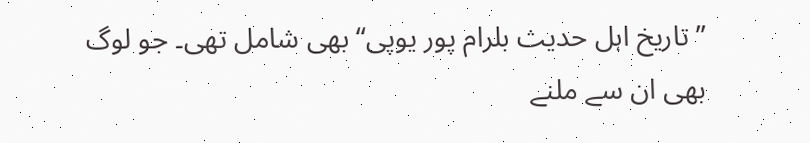’’تاریخ اہل حدیث بلرام پور یوپی‘‘ بھی شامل تھی۔ جو لوگ بھی ان سے ملنے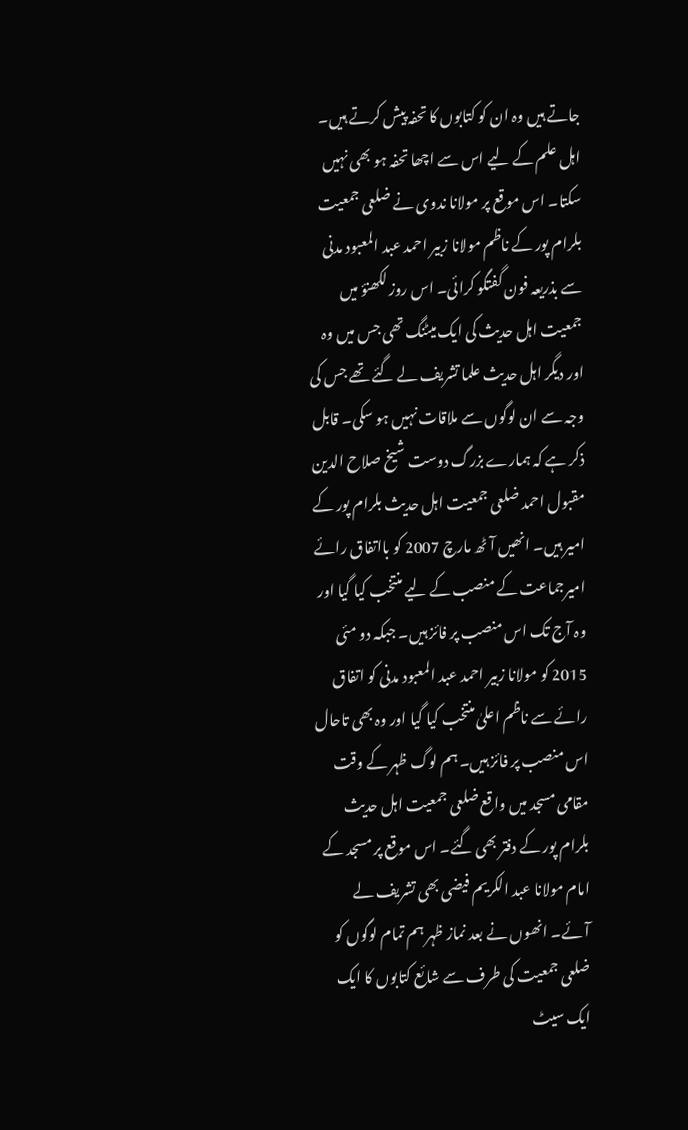جاتے ہیں وہ ان کو کتابوں کا تحفہ پیش کرتے ہیں۔ اہل علم کے لیے اس سے اچھا تحفہ ہو بھی نہیں سکتا۔ اس موقع پر مولانا ندوی نے ضلعی جمعیت بلرام پور کے ناظم مولانا زبیر احمد عبد المعبود مدنی سے بذریعہ فون گفتگو کرائی۔ اس روز لکھنؤ میں جمعیت اہل حدیث کی ایک میٹنگ تھی جس میں وہ اور دیگر اہل حدیث علما تشریف لے گئے تھے جس کی وجہ سے ان لوگوں سے ملاقات نہیں ہو سکی۔ قابل ذکر ہے کہ ہمارے بزرگ دوست شیخ صلاح الدین مقبول احمد ضلعی جمعیت اہل حدیث بلرام پور کے امیر ہیں۔ انھیں آٹھ مارچ 2007 کو بااتفاق رائے امیرجماعت کے منصب کے لیے منتخب کیا گیا اور وہ آج تک اس منصب پر فائز ہیں۔ جبکہ دو مئی 2015 کو مولانا زبیر احمد عبد المعبود مدنی کو اتفاق رائے سے ناظم اعلیٰ منتخب کیا گیا اور وہ بھی تاحال اس منصب پر فائز ہیں۔ ہم لوگ ظہر کے وقت مقامی مسجد میں واقع ضلعی جمعیت اہل حدیث بلرام پور کے دفتر بھی گئے۔ اس موقع پر مسجد کے امام مولانا عبد الکریم فیضی بھی تشریف لے آئے۔ انھوں نے بعد نماز ظہر ہم تمام لوگوں کو ضلعی جمعیت کی طرف سے شائع کتابوں کا ایک ایک سیٹ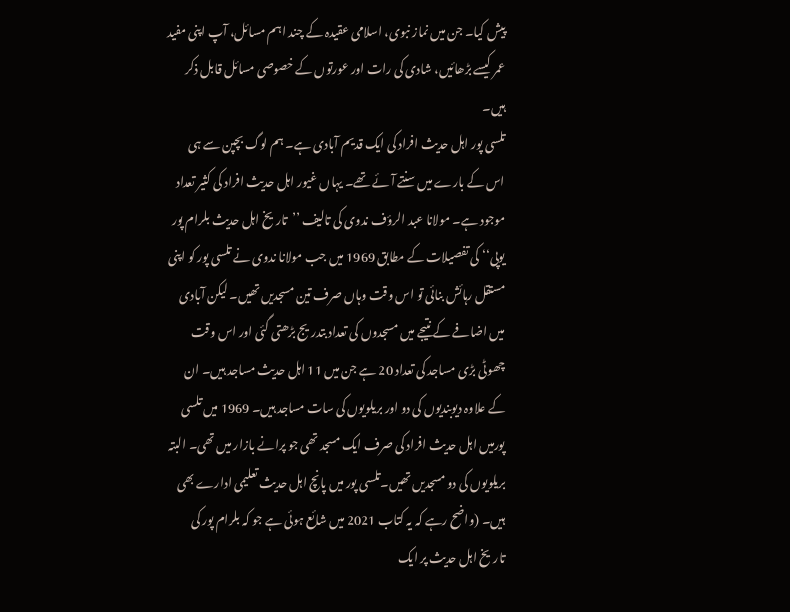پیش کیا۔ جن میں نماز نبوی، اسلامی عقیدہ کے چند اہم مسائل، آپ اپنی مفید عمر کیسے بڑھائیں، شادی کی رات اور عورتوں کے خصوصی مسائل قابل ذکر ہیں۔
تلسی پور اہل حدیث افراد کی ایک قدیم آبادی ہے۔ ہم لوگ بچپن سے ہی اس کے بارے میں سنتے آئے تھے۔ یہاں غیور اہل حدیث افراد کی کثیر تعداد موجود ہے۔ مولانا عبد الرؤف ندوی کی تالیف ’’تاریخ اہل حدیث بلرام پور یوپی‘‘ کی تفصیلات کے مطابق 1969 میں جب مولانا ندوی نے تلسی پور کو اپنی مستقل رہائش بنائی تو اس وقت وہاں صرف تین مسجدیں تھیں۔ لیکن آبادی میں اضافے کے نتیجے میں مسجدوں کی تعداد بتدریج بڑھتی گئی اور اس وقت چھوٹی بڑی مساجد کی تعداد 20 ہے جن میں 11 اہل حدیث مساجد ہیں۔ ان کے علاوہ دیوبندیوں کی دو اور بریلویوں کی سات مساجد ہیں۔ 1969 میں تلسی پورمیں اہل حدیث افراد کی صرف ایک مسجد تھی جو پرانے بازار میں تھی۔ البتہ بریلویوں کی دو مسجدیں تھیں۔تلسی پور میں پانچ اہل حدیث تعلیمی ادارے بھی ہیں۔ (واضح رہے کہ یہ کتاب 2021 میں شائع ہوئی ہے جو کہ بلرام پور کی تاریخ اہل حدیث پر ایک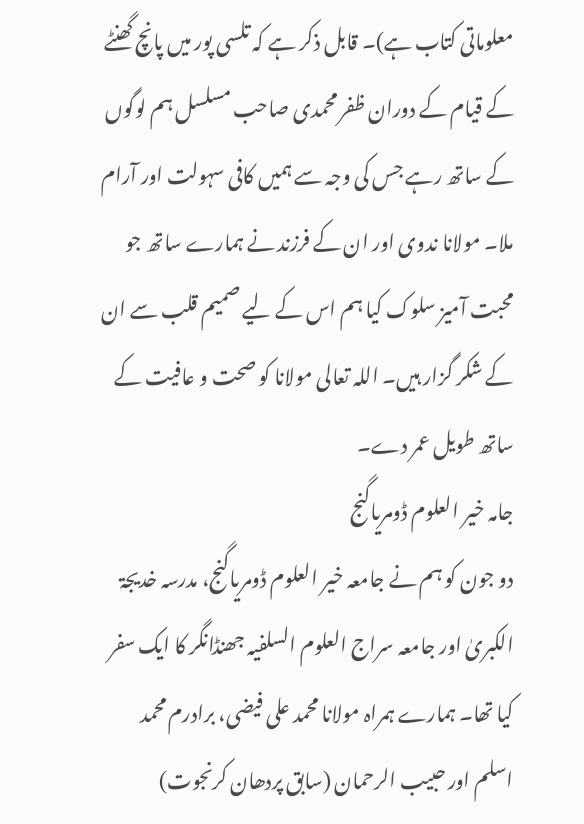معلوماتی کتاب ہے)۔ قابل ذکر ہے کہ تلسی پور میں پانچ گھنٹے کے قیام کے دوران ظفر محمدی صاحب مسلسل ہم لوگوں کے ساتھ رہے جس کی وجہ سے ہمیں کافی سہولت اور آرام ملا۔ مولانا ندوی اور ان کے فرزند نے ہمارے ساتھ جو محبت آمیز سلوک کیا ہم اس کے لیے صمیم قلب سے ان کے شکر گزار ہیں۔ اللہ تعالی مولانا کو صحت و عافیت کے ساتھ طویل عمر دے۔
جامہ خیر العلوم ڈومریاگنج
دو جون کو ہم نے جامعہ خیر العلوم ڈومریاگنج، مدرسہ خدیجۃ الکبریٰ اور جامعہ سراج العلوم السلفیہ جھنڈانگر کا ایک سفر کیا تھا۔ ہمارے ہمراہ مولانا محمد علی فیضی، برادرم محمد اسلم اور حبیب الرحمان (سابق پردھان کرنجوت)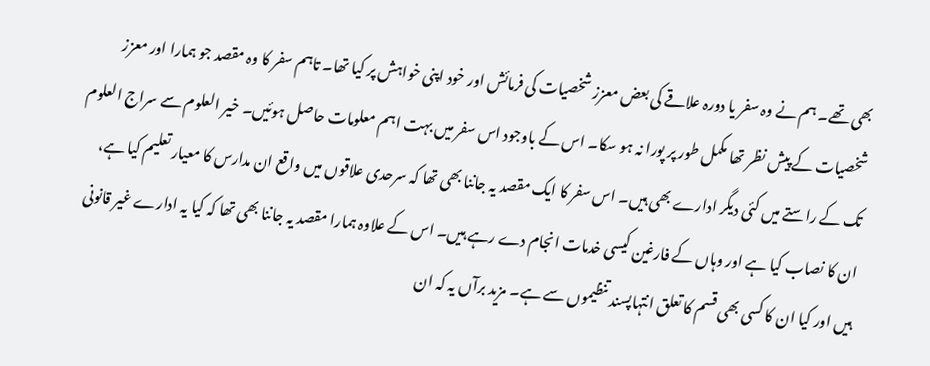بھی تھے۔ ہم نے وہ سفر یا دورہ علاقے کی بعض معزز شخصیات کی فرمائش اور خود اپنی خواہش پر کیا تھا۔ تاہم سفر کا وہ مقصد جو ہمارا اور معزز شخصیات کے پیش نظر تھا مکمل طور پر پورا نہ ہو سکا۔ اس کے باوجود اس سفر میں بہت اہم معلومات حاصل ہوئیں۔ خیر العلوم سے سراج العلوم تک کے راستے میں کئی دیگر ادارے بھی ہیں۔ اس سفر کا ایک مقصد یہ جاننا بھی تھا کہ سرحدی علاقوں میں واقع ان مدارس کا معیار تعلیم کیا ہے، ان کا نصاب کیا ہے اور وہاں کے فارغین کیسی خدمات انجام دے رہے ہیں۔ اس کے علاوہ ہمارا مقصد یہ جاننا بھی تھا کہ کیا یہ ادارے غیر قانونی ہیں اور کیا ان کا کسی بھی قسم کا تعلق انتہاپسند تنظیموں سے ہے۔ مزید برآں یہ کہ ان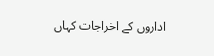اداروں کے اخراجات کہاں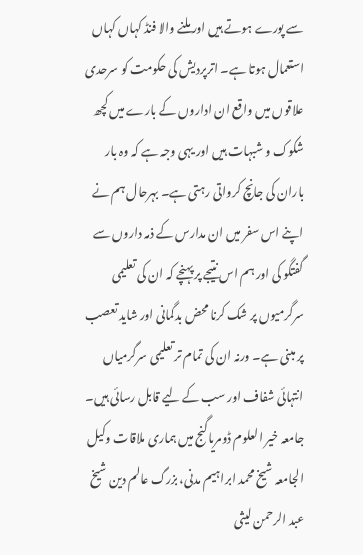سے پورے ہوتے ہیں اور ملنے والا فنڈ کہاں کہاں استعمال ہوتا ہے۔ اترپردیش کی حکومت کو سرحدی علاقوں میں واقع ان اداروں کے بارے میں کچھ شکوک و شبہات ہیں اور یہی وجہ ہے کہ وہ بار باران کی جانچ کرواتی رہتی ہے۔ بہرحال ہم نے اپنے اس سفر میں ان مدارس کے ذمہ داروں سے گفتگو کی اور ہم اس نتیجے پر پہنچے کہ ان کی تعلیمی سرگرمیوں پر شک کرنا محض بدگمانی اور شاید تعصب پر مبنی ہے۔ ورنہ ان کی تمام تر تعلیمی سرگرمیاں انتہائی شفاف اور سب کے لیے قابل رسائی ہیں۔
جامعہ خیر العلوم ڈومریاگنج میں ہماری ملاقات وکیل الجامعہ شیخ محمد ابراہیم مدنی، بزرگ عالم دین شیخ عبد الرحمن لیثی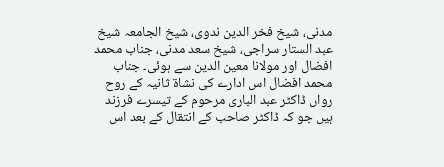مدنی، شیخ فخر الدین ندوی، شیخ الجامعہ شیخ عبد الستار سراجی، شیخ سعد مدنی، جناب محمد افضال اور مولانا معین الدین سے ہوئی۔ جناب محمد افضال اس ادارے کی نشاۃ ثانیہ کے روح رواں ڈاکٹر عبد الباری مرحوم کے تیسرے فرزند ہیں جو کہ ڈاکٹر صاحب کے انتقال کے بعد اس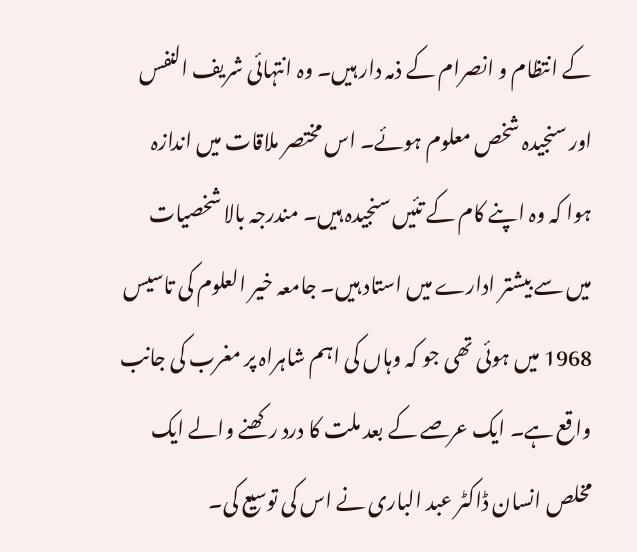کے انتظام و انصرام کے ذمہ دار ہیں۔ وہ انتہائی شریف النفس اور سنجیدہ شخص معلوم ہوئے۔ اس مختصر ملاقات میں اندازہ ہوا کہ وہ اپنے کام کے تئیں سنجیدہ ہیں۔ مندرجہ بالا شخصیات میں سے بیشتر ادارے میں استاد ہیں۔ جامعہ خیر العلوم کی تاسیس 1968 میں ہوئی تھی جو کہ وہاں کی اہم شاہراہ پر مغرب کی جانب واقع ہے۔ ایک عرصے کے بعد ملت کا درد رکھنے والے ایک مخلص انسان ڈاکٹر عبد الباری نے اس کی توسیع کی۔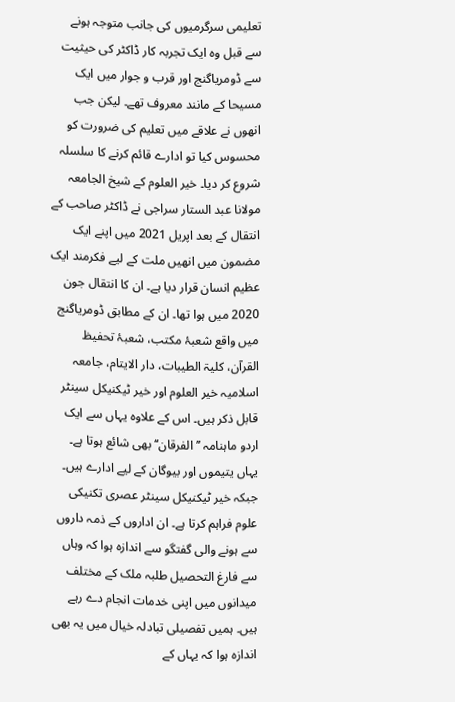تعلیمی سرگرمیوں کی جانب متوجہ ہونے سے قبل وہ ایک تجربہ کار ڈاکٹر کی حیثیت سے ڈومریاگنج اور قرب و جوار میں ایک مسیحا کے مانند معروف تھے۔ لیکن جب انھوں نے علاقے میں تعلیم کی ضرورت کو محسوس کیا تو ادارے قائم کرنے کا سلسلہ شروع کر دیا۔ خیر العلوم کے شیخ الجامعہ مولانا عبد الستار سراجی نے ڈاکٹر صاحب کے انتقال کے بعد اپریل 2021 میں اپنے ایک مضمون میں انھیں ملت کے لیے فکرمند ایک عظیم انسان قرار دیا ہے۔ ان کا انتقال جون 2020 میں ہوا تھا۔ ان کے مطابق ڈومریاگنج میں واقع شعبۂ مکتب، شعبۂ تحفیظ القرآن، کلیۃ الطیبات، دار الایتام، جامعہ اسلامیہ خیر العلوم اور خیر ٹیکنیکل سینٹر قابل ذکر ہیں۔ اس کے علاوہ یہاں سے ایک اردو ماہنامہ ’’الفرقان‘‘ بھی شائع ہوتا ہے۔ یہاں یتیموں اور بیوگان کے لیے ادارے ہیں۔ جبکہ خیر ٹیکنیکل سینٹر عصری تکنیکی علوم فراہم کرتا ہے۔ ان اداروں کے ذمہ داروں سے ہونے والی گفتگو سے اندازہ ہوا کہ وہاں سے فارغ التحصیل طلبہ ملک کے مختلف میدانوں میں اپنی خدمات انجام دے رہے ہیں۔ ہمیں تفصیلی تبادلہ خیال میں یہ بھی اندازہ ہوا کہ یہاں کے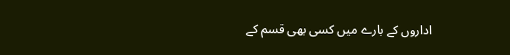اداروں کے بارے میں کسی بھی قسم کے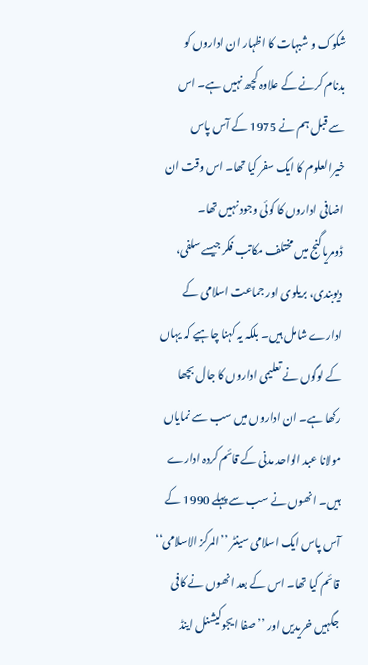شکوک و شبہات کا اظہار ان اداروں کو بدنام کرنے کے علاوہ کچھ نہیں ہے۔ اس سے قبل ہم نے 1975 کے آس پاس خیرالعلوم کا ایک سفر کیا تھا۔ اس وقت ان اضافی اداروں کا کوئی وجود نہیں تھا۔
ڈومریاگنج میں مختلف مکاتب فکر جیسے سلفی، دیوبندی، بریلوی اور جماعت اسلامی کے ادارے شامل ہیں۔ بلکہ یہ کہنا چاہیے کہ یہاں کے لوگوں نے تعلیمی اداروں کا جال بچھا رکھا ہے۔ ان اداروں میں سب سے نمایاں مولانا عبد الواحد مدنی کے قائم کردہ ادارے ہیں۔ انھوں نے سب سے پہلے 1990 کے آس پاس ایک اسلامی سینٹر ’’المرکز الاسلامی‘‘ قائم کیا تھا۔ اس کے بعد انھوں نے کافی جگہیں خریدیں اور ’’صفا ایجوکیشنل اینڈ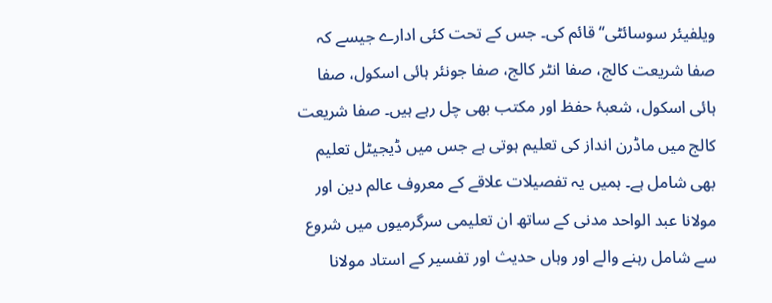ویلفیئر سوسائٹی‘‘ قائم کی۔ جس کے تحت کئی ادارے جیسے کہ صفا شریعت کالج، صفا انٹر کالج، صفا جونئر ہائی اسکول، صفا ہائی اسکول، شعبۂ حفظ اور مکتب بھی چل رہے ہیں۔ صفا شریعت کالج میں ماڈرن انداز کی تعلیم ہوتی ہے جس میں ڈیجیٹل تعلیم بھی شامل ہے۔ ہمیں یہ تفصیلات علاقے کے معروف عالم دین اور مولانا عبد الواحد مدنی کے ساتھ ان تعلیمی سرگرمیوں میں شروع سے شامل رہنے والے اور وہاں حدیث اور تفسیر کے استاد مولانا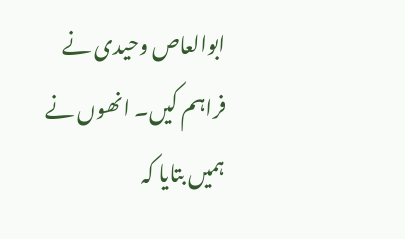ابوالعاص وحیدی نے فراہم کیں۔ انھوں نے ہمیں بتایا کہ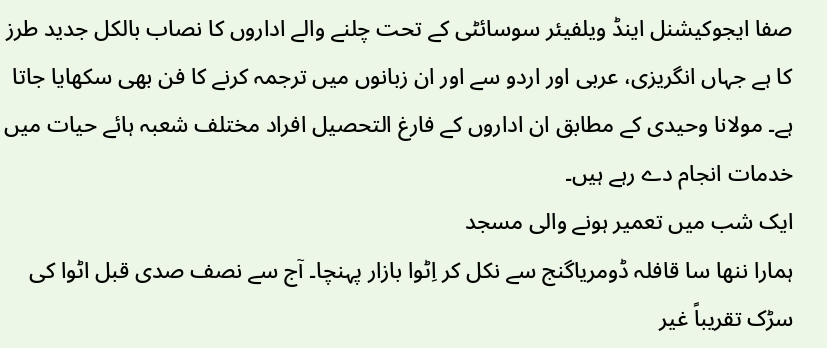صفا ایجوکیشنل اینڈ ویلفیئر سوسائٹی کے تحت چلنے والے اداروں کا نصاب بالکل جدید طرز کا ہے جہاں انگریزی، عربی اور اردو سے اور ان زبانوں میں ترجمہ کرنے کا فن بھی سکھایا جاتا ہے۔ مولانا وحیدی کے مطابق ان اداروں کے فارغ التحصیل افراد مختلف شعبہ ہائے حیات میں خدمات انجام دے رہے ہیں۔
ایک شب میں تعمیر ہونے والی مسجد
ہمارا ننھا سا قافلہ ڈومریاگنج سے نکل کر اِٹوا بازار پہنچا۔ آج سے نصف صدی قبل اٹوا کی سڑک تقریباً غیر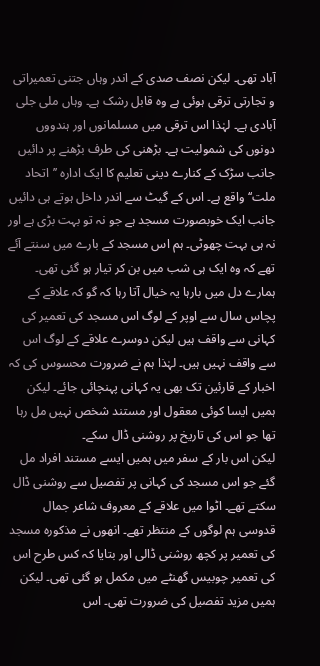آباد تھی۔ لیکن نصف صدی کے اندر وہاں جتنی تعمیراتی و تجارتی ترقی ہوئی ہے وہ قابل رشک ہے۔ وہاں ملی جلی آبادی ہے۔ لہٰذا اس ترقی میں مسلمانوں اور ہندووں دونوں کی شمولیت ہے۔ بڑھنی کی طرف بڑھنے پر دائیں جانب سڑک کے کنارے دینی تعلیم کا ایک ادارہ ’’اتحاد ملت‘‘ واقع ہے۔ اس کے گیٹ سے اندر داخل ہوتے ہی دائیں جانب ایک خوبصورت مسجد ہے جو نہ تو بہت بڑی ہے اور نہ ہی بہت چھوٹی۔ ہم اس مسجد کے بارے میں سنتے آئے تھے کہ وہ ایک ہی شب میں بن کر تیار ہو گئی تھی۔ ہمارے دل میں بارہا یہ خیال آتا رہا کہ گو کہ علاقے کے پچاس سال سے اوپر کے لوگ اس مسجد کی تعمیر کی کہانی سے واقف ہیں لیکن دوسرے علاقے کے لوگ اس سے واقف نہیں ہیں۔ لہٰذا ہم نے ضرورت محسوس کی کہ اخبار کے قارئین تک بھی یہ کہانی پہنچائی جائے۔ لیکن ہمیں ایسا کوئی معقول اور مستند شخص نہیں مل رہا تھا جو اس کی تاریخ پر روشنی ڈال سکے۔
لیکن اس بار کے سفر میں ہمیں ایسے مستند افراد مل گئے جو اس مسجد کی کہانی پر تفصیل سے روشنی ڈال سکتے تھے۔ اٹوا میں علاقے کے معروف شاعر جمال قدوسی ہم لوگوں کے منتظر تھے۔ انھوں نے مذکورہ مسجد کی تعمیر پر کچھ روشنی ڈالی اور بتایا کہ کس طرح اس کی تعمیر چوبیس گھنٹے میں مکمل ہو گئی تھی۔ لیکن ہمیں مزید تفصیل کی ضرورت تھی۔ اس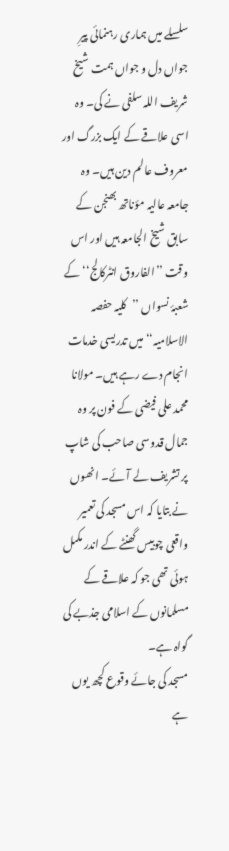سلسلے میں ہماری رہنمائی پیرِ جواں دل و جواں ہمت شیخ شریف اللہ سلفی نے کی۔ وہ اسی علاقے کے ایک بزرگ اور معروف عالم دین ہیں۔ وہ جامعہ عالیہ مؤناتھ بھنجن کے سابق شیخ الجامعہ ہیں اور اس وقت ’’الفاروق انٹرکالج‘‘ کے شعبۂ نسواں ’’کلیہ حفصہ الاسلامیہ‘‘ میں تدریسی خدمات انجام دے رہے ہیں۔ مولانا محمد علی فیضی کے فون پر وہ جمال قدوسی صاحب کی شاپ پر تشریف لے آئے۔ انھوں نے بتایا کہ اس مسجد کی تعمیر واقعی چوبیس گھنٹے کے اندر مکمل ہوئی تھی جو کہ علاقے کے مسلمانوں کے اسلامی جذبے کی گواہ ہے۔
مسجد کی جائے وقوع کچھ یوں ہے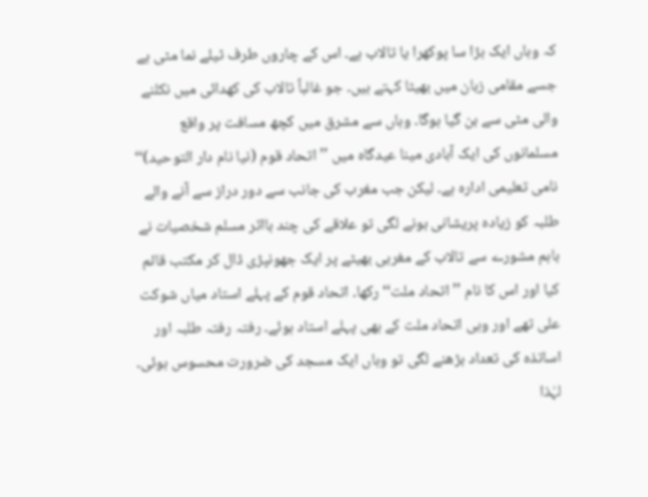کہ وہاں ایک بڑا سا پوکھرا یا تالاب ہے۔ اس کے چاروں طرف ٹیلے نما مٹی ہے جسے مقامی زبان میں بھیٹا کہتے ہیں۔ جو غالباً تالاب کی کھدائی میں نکلنے والی مٹی سے بن گیا ہوگا۔ وہاں سے مشرق میں کچھ مسافت پر واقع مسلمانوں کی ایک آبادی مینا عیدگاہ میں ’’اتحاد قوم (نیا نام دار التوحید)‘‘ نامی تعلیمی ادارہ ہے۔ لیکن جب مغرب کی جانب سے دور دراز سے آنے والے طلبہ کو زیادہ پریشانی ہونے لگی تو علاقے کی چند بااثر مسلم شخصیات نے باہم مشورے سے تالاب کے مغربی بھیٹے پر ایک جھونپڑی ڈال کر مکتب قائم کیا اور اس کا نام ’’اتحاد ملت‘‘ رکھا۔ اتحاد قوم کے پہلے استاد میاں شوکت علی تھے اور وہی اتحاد ملت کے بھی پہلے استاد ہوئے۔ رفتہ رفتہ طلبہ اور اساتذہ کی تعداد بڑھنے لگی تو وہاں ایک مسجد کی ضرورت محسوس ہوئی۔ لہٰذا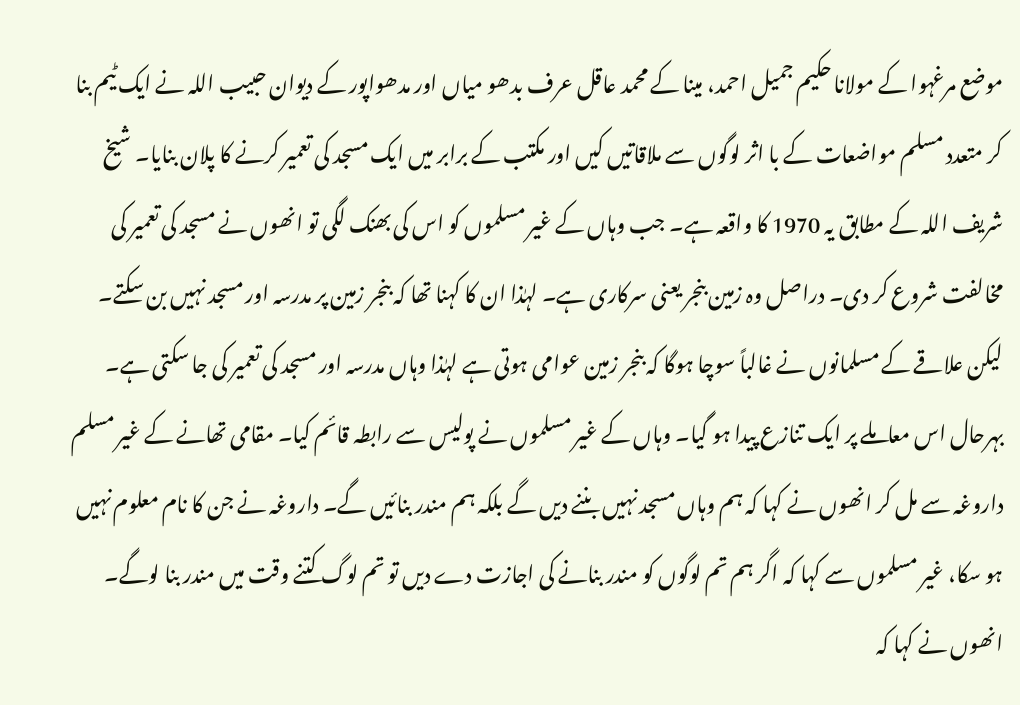موضع مرغہوا کے مولانا حکیم جمیل احمد، مینا کے محمد عاقل عرف بدھو میاں اور مدھواپور کے دیوان حبیب اللہ نے ایک ٹیم بنا کر متعدد مسلم مواضعات کے با اثر لوگوں سے ملاقاتیں کیں اور مکتب کے برابر میں ایک مسجد کی تعمیر کرنے کا پلان بنایا۔ شیخ شریف اللہ کے مطابق یہ 1970 کا واقعہ ہے۔ جب وہاں کے غیر مسلموں کو اس کی بھنک لگی تو انھوں نے مسجد کی تعمیر کی مخالفت شروع کر دی۔ دراصل وہ زمین بنجر یعنی سرکاری ہے۔ لہٰذا ان کا کہنا تھا کہ بنجر زمین پر مدرسہ اور مسجد نہیں بن سکتے۔ لیکن علاقے کے مسلمانوں نے غالباً سوچا ہوگا کہ بنجر زمین عوامی ہوتی ہے لہٰذا وہاں مدرسہ اور مسجد کی تعمیر کی جا سکتی ہے۔ بہرحال اس معاملے پر ایک تنازع پیدا ہو گیا۔ وہاں کے غیر مسلموں نے پولیس سے رابطہ قائم کیا۔ مقامی تھانے کے غیر مسلم داروغہ سے مل کر انھوں نے کہا کہ ہم وہاں مسجد نہیں بننے دیں گے بلکہ ہم مندر بنائیں گے۔ داروغہ نے جن کا نام معلوم نہیں ہو سکا، غیر مسلموں سے کہا کہ اگر ہم تم لوگوں کو مندر بنانے کی اجازت دے دیں تو تم لوگ کتنے وقت میں مندر بنا لوگے۔ انھوں نے کہا کہ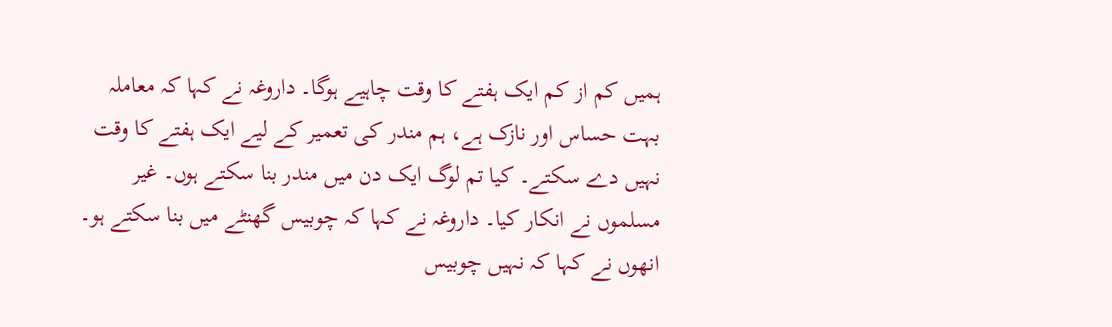ہمیں کم از کم ایک ہفتے کا وقت چاہیے ہوگا۔ داروغہ نے کہا کہ معاملہ بہت حساس اور نازک ہے، ہم مندر کی تعمیر کے لیے ایک ہفتے کا وقت نہیں دے سکتے۔ کیا تم لوگ ایک دن میں مندر بنا سکتے ہوں۔ غیر مسلموں نے انکار کیا۔ داروغہ نے کہا کہ چوبیس گھنٹے میں بنا سکتے ہو۔ انھوں نے کہا کہ نہیں چوبیس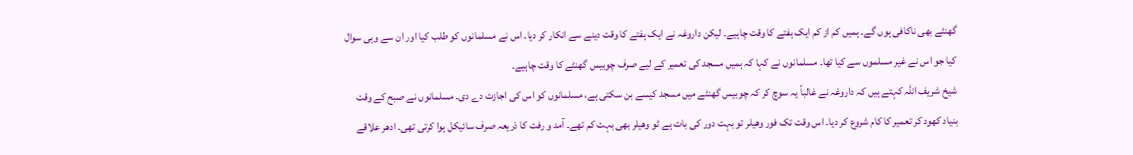گھنٹے بھی ناکافی ہوں گے۔ ہمیں کم از کم ایک ہفتے کا وقت چاہیے۔ لیکن داروغہ نے ایک ہفتے کا وقت دینے سے انکار کر دیا۔ اس نے مسلمانوں کو طلب کیا اور ان سے وہی سوال کیا جو اس نے غیر مسلموں سے کیا تھا۔ مسلمانوں نے کہا کہ ہمیں مسجد کی تعمیر کے لیے صرف چوبیس گھنٹے کا وقت چاہیے۔
شیخ شریف اللہ کہتے ہیں کہ داروغہ نے غالباً یہ سوچ کر کہ چوبیس گھنٹے میں مسجد کیسے بن سکتی ہے، مسلمانوں کو اس کی اجازت دے دی۔ مسلمانوں نے صبح کے وقت بنیاد کھود کر تعمیر کا کام شروع کر دیا۔ اس وقت تک فور وھیلر تو بہت دور کی بات ہے ٹو وھیلر بھی بہت کم تھے۔ آمد و رفت کا ذریعہ صرف سائیکل ہوا کرتی تھی۔ ادھر علاقے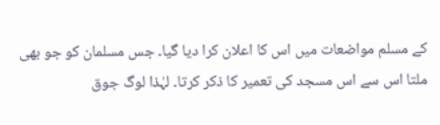کے مسلم مواضعات میں اس کا اعلان کرا دیا گیا۔ جس مسلمان کو جو بھی ملتا اس سے اس مسجد کی تعمیر کا ذکر کرتا۔ لہٰذا لوگ جوق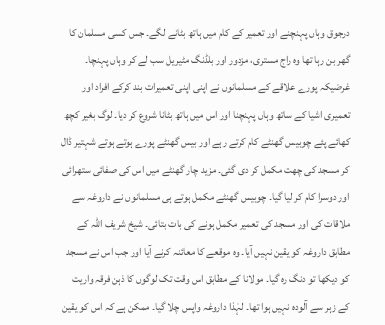درجوق وہاں پہنچنے اور تعمیر کے کام میں ہاتھ بٹانے لگے۔ جس کسی مسلمان کا گھر بن رہا تھا وہ راج مستری، مزدور اور بلڈنگ مٹیریل سب لے کر وہاں پہنچا۔ غرضیکہ پورے علاقے کے مسلمانوں نے اپنی اپنی تعمیرات بند کرکے افراد اور تعمیری اشیا کے ساتھ وہاں پہنچنا اور اس میں ہاتھ بٹانا شروع کر دیا۔ لوگ بغیر کچھ کھائے پئے چوبیس گھنٹے کام کرتے رہے اور بیس گھنٹے پورے ہوتے ہوتے شہتیر ڈال کر مسجد کی چھت مکمل کر دی گئی۔ مزید چار گھنٹے میں اس کی صفائی ستھرائی اور دوسرا کام کر لیا گیا۔ چوبیس گھنٹے مکمل ہوتے ہی مسلمانوں نے داروغہ سے ملاقات کی اور مسجد کی تعمیر مکمل ہونے کی بات بتائی۔ شیخ شریف اللہ کے مطابق داروغہ کو یقین نہیں آیا۔ وہ موقعے کا معائنہ کرنے آیا اور جب اس نے مسجد کو دیکھا تو دنگ رہ گیا۔ مولانا کے مطابق اس وقت تک لوگوں کا ذہن فرقہ واریت کے زہر سے آلودہ نہیں ہوا تھا۔ لہٰذا داروغہ واپس چلا گیا۔ ممکن ہے کہ اس کو یقین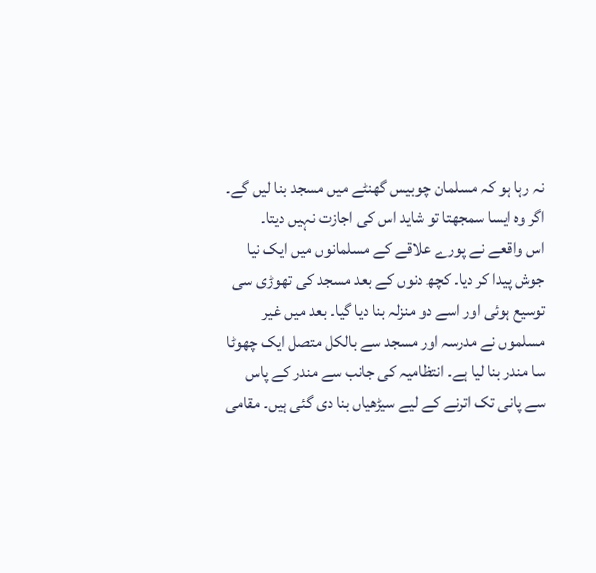نہ رہا ہو کہ مسلمان چوبیس گھنٹے میں مسجد بنا لیں گے۔ اگر وہ ایسا سمجھتا تو شاید اس کی اجازت نہیں دیتا۔
اس واقعے نے پورے علاقے کے مسلمانوں میں ایک نیا جوش پیدا کر دیا۔ کچھ دنوں کے بعد مسجد کی تھوڑی سی توسیع ہوئی اور اسے دو منزلہ بنا دیا گیا۔ بعد میں غیر مسلموں نے مدرسہ اور مسجد سے بالکل متصل ایک چھوٹا سا مندر بنا لیا ہے۔ انتظامیہ کی جانب سے مندر کے پاس سے پانی تک اترنے کے لیے سیڑھیاں بنا دی گئی ہیں۔ مقامی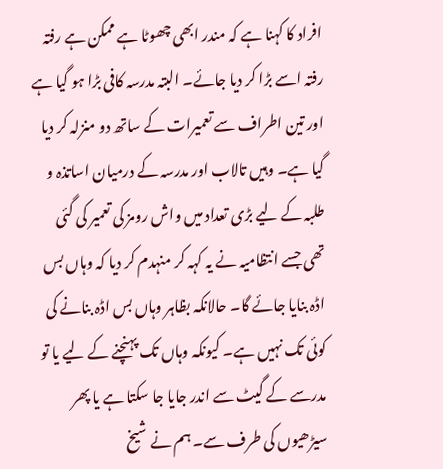افراد کا کہنا ہے کہ مندر ابھی چھوٹا ہے ممکن ہے رفتہ رفتہ اسے بڑا کر دیا جائے۔ البتہ مدرسہ کافی بڑا ہو گیا ہے اور تین اطراف سے تعمیرات کے ساتھ دو منزلہ کر دیا گیا ہے۔ وہیں تالاب اور مدرسہ کے درمیان اساتذہ و طلبہ کے لیے بڑی تعداد میں واش رومز کی تعمیر کی گئی تھی جسے انتظامیہ نے یہ کہہ کر منہدم کر دیا کہ وہاں بس اڈہ بنایا جائے گا۔ حالانکہ بظاہر وہاں بس اڈہ بنانے کی کوئی تک نہیں ہے۔ کیونکہ وہاں تک پہنچنے کے لیے یا تو مدرسے کے گیٹ سے اندر جایا جا سکتا ہے یا پھر سیڑھیوں کی طرف سے۔ ہم نے شیخ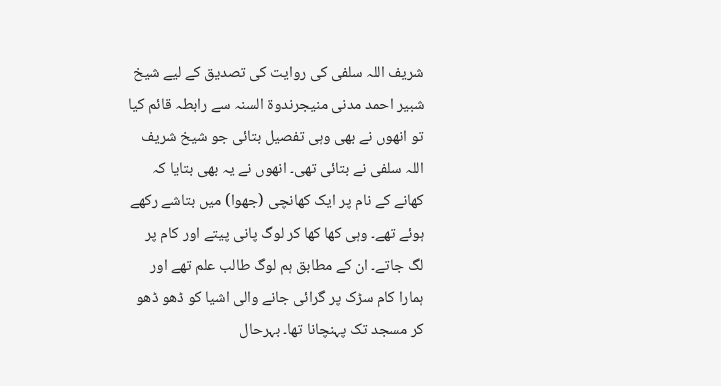شریف اللہ سلفی کی روایت کی تصدیق کے لیے شیخ شبیر احمد مدنی منیجرندوۃ السنہ سے رابطہ قائم کیا تو انھوں نے بھی وہی تفصیل بتائی جو شیخ شریف اللہ سلفی نے بتائی تھی۔ انھوں نے یہ بھی بتایا کہ کھانے کے نام پر ایک کھانچی (جھوا) میں بتاشے رکھے ہوئے تھے۔ وہی کھا کھا کر لوگ پانی پیتے اور کام پر لگ جاتے۔ ان کے مطابق ہم لوگ طالب علم تھے اور ہمارا کام سڑک پر گرائی جانے والی اشیا کو ڈھو ڈھو کر مسجد تک پہنچانا تھا۔ بہرحال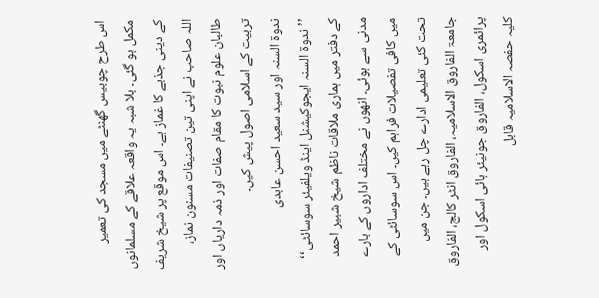اس طرح چوبیس گھنٹے میں مسجد کی تعمیر مکمل ہو گئی۔ بلا شبہ یہ واقعہ علاقے کے مسلمانوں کے دینی جذبے کا غماز ہے۔ اس موقع پر شیخ شریف اللہ صاحب نے اپنی تین تصنیفات مسنون نماز، طالبان علوم نبوت کا مقام صفات اور ذمہ داریاں اور تربیت کے اسلامی اصول پیش کیں۔
ندوۃ السنہ اور سید سعید احسن عابدی
’’ندوۃ السنہ ایجوکیشنل اینڈ ویلفیئر سوسائٹی‘‘ کے دفتر میں ہماری ملاقات ناظم شیخ شبیر احمد مدنی سے ہوئی۔ انھوں نے مختلف اداروں کے بارے میں کافی تفصیلات فراہم کیں۔ اس سوسائٹی کے تحت کئی تعلیمی ادارے چل رہے ہیں۔ جن میں جامعۃ الفاروق الاسلامیہ، الفاروق انٹر کالج، الفاروق پرائمری اسکول، الفاروق جونیئر ہائی اسکول اور کلیہ حفصہ الاسلامیہ قابل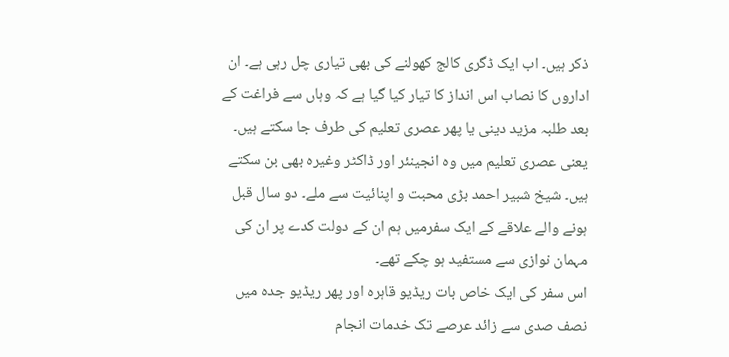ذکر ہیں۔ اب ایک ڈگری کالج کھولنے کی بھی تیاری چل رہی ہے۔ ان اداروں کا نصاب اس انداز کا تیار کیا گیا ہے کہ وہاں سے فراغت کے بعد طلبہ مزید دینی یا پھر عصری تعلیم کی طرف جا سکتے ہیں۔ یعنی عصری تعلیم میں وہ انجینئر اور ڈاکٹر وغیرہ بھی بن سکتے ہیں۔ شیخ شبیر احمد بڑی محبت و اپنائیت سے ملے۔ دو سال قبل ہونے والے علاقے کے ایک سفرمیں ہم ان کے دولت کدے پر ان کی مہمان نوازی سے مستفید ہو چکے تھے۔
اس سفر کی ایک خاص بات ریڈیو قاہرہ اور پھر ریڈیو جدہ میں نصف صدی سے زائد عرصے تک خدمات انجام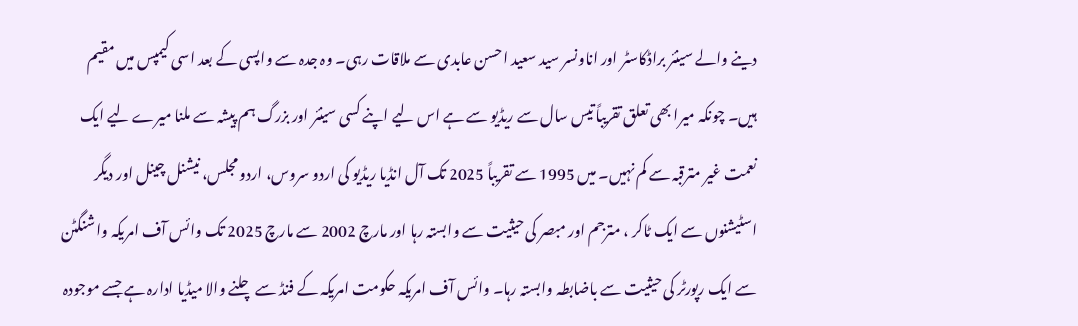دینے والے سینئر براڈکاسٹر اور اناونسر سید سعید احسن عابدی سے ملاقات رہی۔ وہ جدہ سے واپسی کے بعد اسی کیمپس میں مقیم ہیں۔ چونکہ میرا بھی تعلق تقریباً تیس سال سے ریڈیو سے ہے اس لیے اپنے کسی سینئر اور بزرگ ہم پیشہ سے ملنا میرے لیے ایک نعمت غیر مترقبہ سے کم نہیں۔ میں 1995 سے تقریباً 2025 تک آل انڈیا ریڈیو کی اردو سروس، اردو مجلس، نیشنل چینل اور دیگر اسٹیشنوں سے ایک ٹاکر ، مترجم اور مبصر کی حیثیت سے وابستہ رہا اور مارچ 2002 سے مارچ 2025 تک وائس آف امریکہ واشنگٹن سے ایک رپورٹر کی حیثیت سے باضابطہ وابستہ رہا۔ وائس آف امریکہ حکومت امریکہ کے فنڈ سے چلنے والا میڈیا ادارہ ہے جسے موجودہ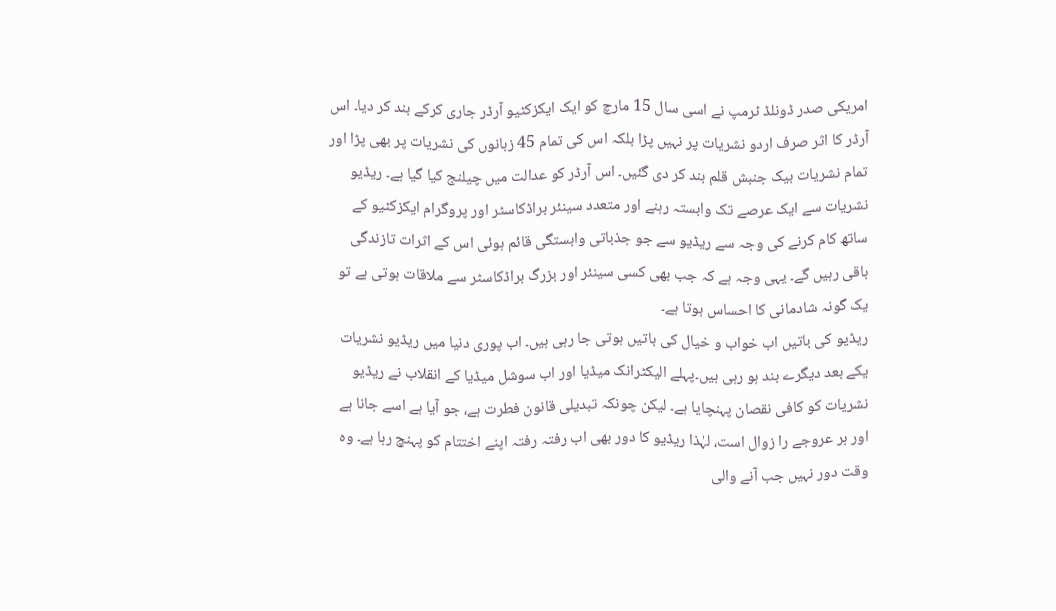امریکی صدر ڈونلڈ ٹرمپ نے اسی سال 15 مارچ کو ایک ایکزکٹیو آرڈر جاری کرکے بند کر دیا۔ اس آرڈر کا اثر صرف اردو نشریات پر نہیں پڑا بلکہ اس کی تمام 45 زبانوں کی نشریات پر بھی پڑا اور تمام نشریات بیک جنبش قلم بند کر دی گئیں۔ اس آرڈر کو عدالت میں چیلنج کیا گیا ہے۔ ریڈیو نشریات سے ایک عرصے تک وابستہ رہنے اور متعدد سینئر براڈکاسٹر اور پروگرام ایکزکٹیو کے ساتھ کام کرنے کی وجہ سے ریڈیو سے جو جذباتی وابستگی قائم ہوئی اس کے اثرات تازندگی باقی رہیں گے۔ یہی وجہ ہے کہ جب بھی کسی سینئر اور بزرگ براڈکاسٹر سے ملاقات ہوتی ہے تو یک گونہ شادمانی کا احساس ہوتا ہے۔
ریڈیو کی باتیں اب خواب و خیال کی باتیں ہوتی جا رہی ہیں۔ اب پوری دنیا میں ریڈیو نشریات یکے بعد دیگرے بند ہو رہی ہیں۔پہلے الیکٹرانک میڈیا اور اب سوشل میڈیا کے انقلاب نے ریڈیو نشریات کو کافی نقصان پہنچایا ہے۔ لیکن چونکہ تبدیلی قانون فطرت ہے، جو آیا ہے اسے جانا ہے اور ہر عروجے را زوال است، لہٰذا ریڈیو کا دور بھی اب رفتہ رفتہ اپنے اختتام کو پہنچ رہا ہے۔ وہ وقت دور نہیں جب آنے والی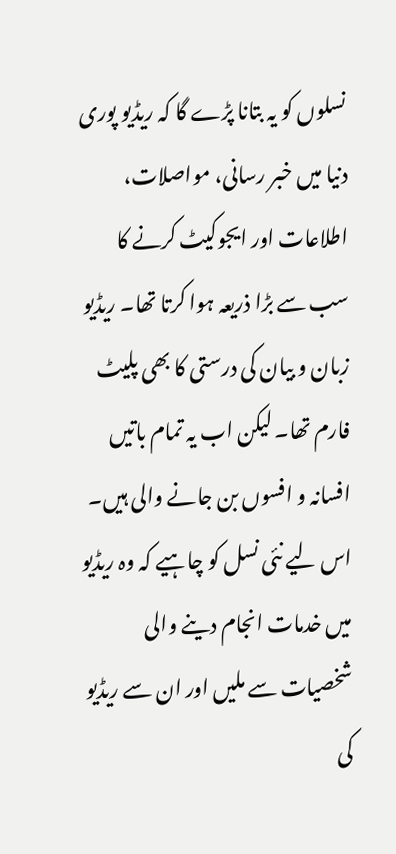نسلوں کو یہ بتانا پڑے گا کہ ریڈیو پوری دنیا میں خبر رسانی، مواصلات، اطلاعات اور ایجوکیٹ کرنے کا سب سے بڑا ذریعہ ہوا کرتا تھا۔ ریڈیو زبان و بیان کی درستی کا بھی پلیٹ فارم تھا۔ لیکن اب یہ تمام باتیں افسانہ و افسوں بن جانے والی ہیں۔ اس لیے نئی نسل کو چاہیے کہ وہ ریڈیو میں خدمات انجام دینے والی شخصیات سے ملیں اور ان سے ریڈیو کی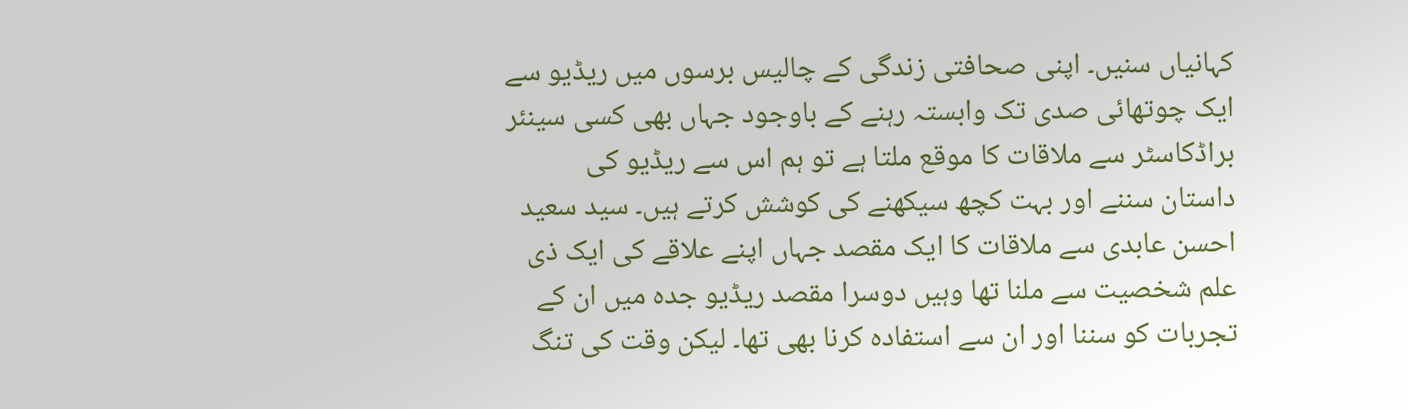کہانیاں سنیں۔ اپنی صحافتی زندگی کے چالیس برسوں میں ریڈیو سے ایک چوتھائی صدی تک وابستہ رہنے کے باوجود جہاں بھی کسی سینئر براڈکاسٹر سے ملاقات کا موقع ملتا ہے تو ہم اس سے ریڈیو کی داستان سننے اور بہت کچھ سیکھنے کی کوشش کرتے ہیں۔ سید سعید احسن عابدی سے ملاقات کا ایک مقصد جہاں اپنے علاقے کی ایک ذی علم شخصیت سے ملنا تھا وہیں دوسرا مقصد ریڈیو جدہ میں ان کے تجربات کو سننا اور ان سے استفادہ کرنا بھی تھا۔ لیکن وقت کی تنگ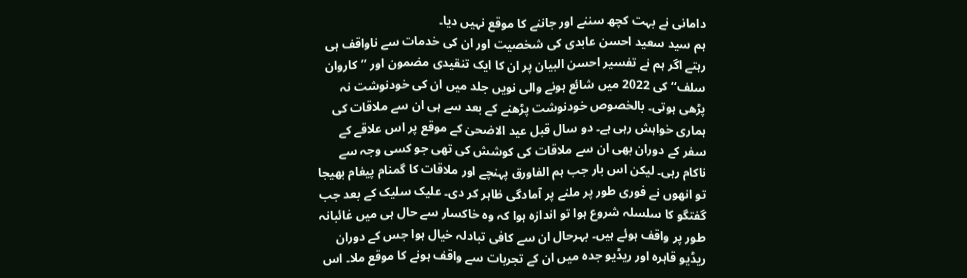دامانی نے بہت کچھ سننے اور جاننے کا موقع نہیں دیا۔
ہم سید سعید احسن عابدی کی شخصیت اور ان کی خدمات سے ناواقف ہی رہتے اگر ہم نے تفسیر احسن البیان پر ان کا ایک تنقیدی مضمون اور ’’کاروان سلف‘‘ کی 2022 میں شائع ہونے والی نویں جلد میں ان کی خودنوشت نہ پڑھی ہوتی۔ بالخصوص خودنوشت پڑھنے کے بعد سے ہی ان سے ملاقات کی ہماری خواہش رہی ہے۔ دو سال قبل عید الاضحیٰ کے موقع پر اس علاقے کے سفر کے دوران بھی ان سے ملاقات کی کوشش کی تھی جو کسی وجہ سے ناکام رہی۔ لیکن اس بار جب ہم الفاورق پہنچے اور ملاقات کا گمنام پیغام بھیجا تو انھوں نے فوری طور پر ملنے پر آمادگی ظاہر کر دی۔ علیک سلیک کے بعد جب گفتگو کا سلسلہ شروع ہوا تو اندازہ ہوا کہ وہ خاکسار سے حال ہی میں غائبانہ طور پر واقف ہوئے ہیں۔ بہرحال ان سے کافی تبادلہ خیال ہوا جس کے دوران ریڈیو قاہرہ اور ریڈیو جدہ میں ان کے تجربات سے واقف ہونے کا موقع ملا۔ اس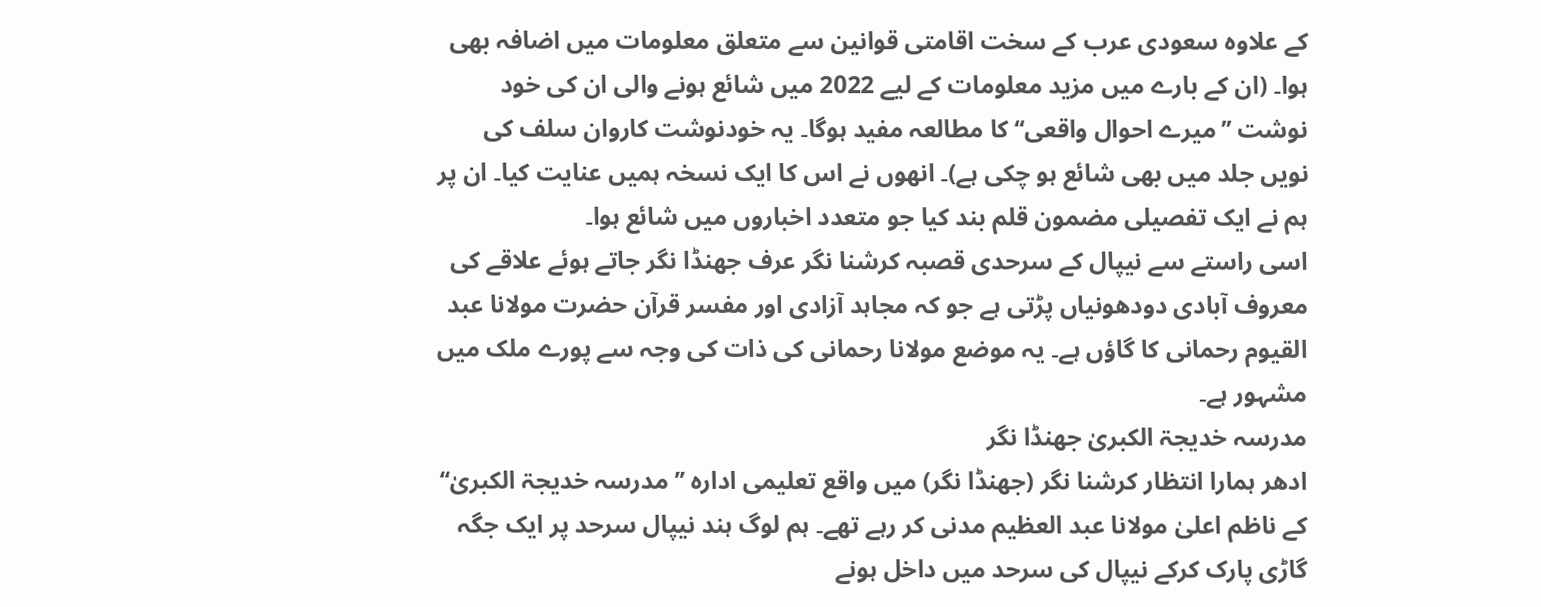کے علاوہ سعودی عرب کے سخت اقامتی قوانین سے متعلق معلومات میں اضافہ بھی ہوا۔ (ان کے بارے میں مزید معلومات کے لیے 2022 میں شائع ہونے والی ان کی خود نوشت ’’میرے احوال واقعی‘‘ کا مطالعہ مفید ہوگا۔ یہ خودنوشت کاروان سلف کی نویں جلد میں بھی شائع ہو چکی ہے)۔ انھوں نے اس کا ایک نسخہ ہمیں عنایت کیا۔ ان پر ہم نے ایک تفصیلی مضمون قلم بند کیا جو متعدد اخباروں میں شائع ہوا۔
اسی راستے سے نیپال کے سرحدی قصبہ کرشنا نگر عرف جھنڈا نگر جاتے ہوئے علاقے کی معروف آبادی دودھونیاں پڑتی ہے جو کہ مجاہد آزادی اور مفسر قرآن حضرت مولانا عبد القیوم رحمانی کا گاؤں ہے۔ یہ موضع مولانا رحمانی کی ذات کی وجہ سے پورے ملک میں مشہور ہے۔
مدرسہ خدیجۃ الکبریٰ جھنڈا نگر
ادھر ہمارا انتظار کرشنا نگر (جھنڈا نگر) میں واقع تعلیمی ادارہ ’’مدرسہ خدیجۃ الکبریٰ‘‘ کے ناظم اعلیٰ مولانا عبد العظیم مدنی کر رہے تھے۔ ہم لوگ ہند نیپال سرحد پر ایک جگہ گاڑی پارک کرکے نیپال کی سرحد میں داخل ہونے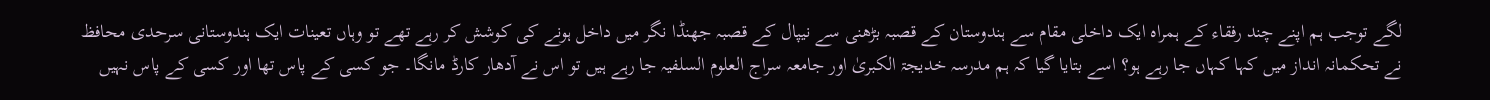لگے توجب ہم اپنے چند رفقاء کے ہمراہ ایک داخلی مقام سے ہندوستان کے قصبہ بڑھنی سے نیپال کے قصبہ جھنڈا نگر میں داخل ہونے کی کوشش کر رہے تھے تو وہاں تعینات ایک ہندوستانی سرحدی محافظ نے تحکمانہ انداز میں کہا کہاں جا رہے ہو؟ اسے بتایا گیا کہ ہم مدرسہ خدیجۃ الکبریٰ اور جامعہ سراج العلوم السلفیہ جا رہے ہیں تو اس نے آدھار کارڈ مانگا۔ جو کسی کے پاس تھا اور کسی کے پاس نہیں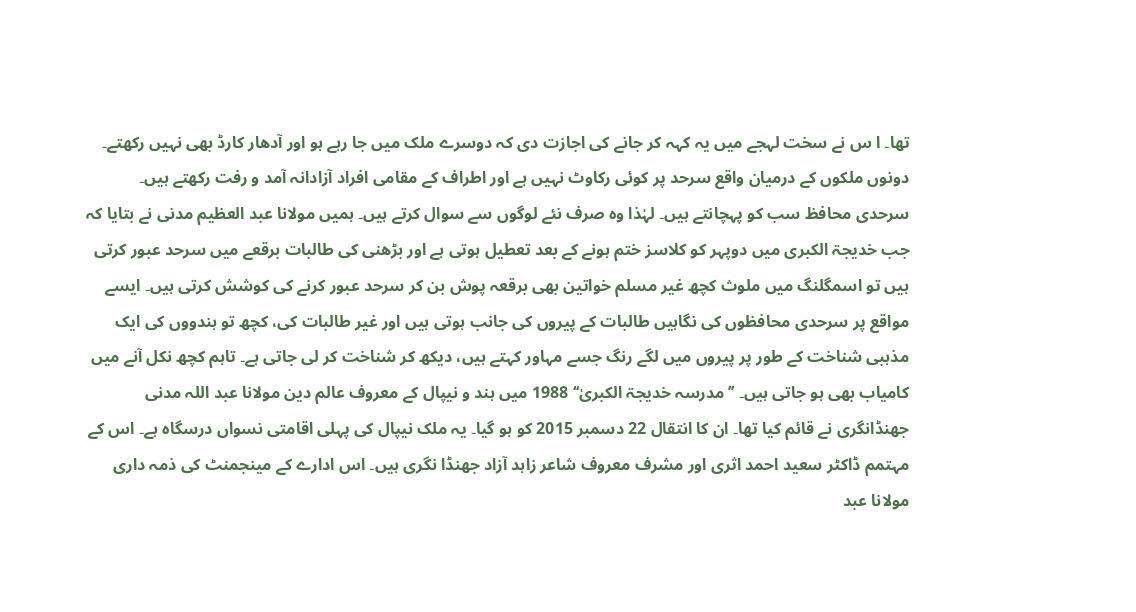تھا۔ ا س نے سخت لہجے میں یہ کہہ کر جانے کی اجازت دی کہ دوسرے ملک میں جا رہے ہو اور آدھار کارڈ بھی نہیں رکھتے۔
دونوں ملکوں کے درمیان واقع سرحد پر کوئی رکاوٹ نہیں ہے اور اطراف کے مقامی افراد آزادانہ آمد و رفت رکھتے ہیں۔ سرحدی محافظ سب کو پہچانتے ہیں۔ لہٰذا وہ صرف نئے لوگوں سے سوال کرتے ہیں۔ ہمیں مولانا عبد العظیم مدنی نے بتایا کہ جب خدیجۃ الکبری میں دوپہر کو کلاسز ختم ہونے کے بعد تعطیل ہوتی ہے اور بڑھنی کی طالبات برقعے میں سرحد عبور کرتی ہیں تو اسمگلنگ میں ملوث کچھ غیر مسلم خواتین بھی برقعہ پوش بن کر سرحد عبور کرنے کی کوشش کرتی ہیں۔ ایسے مواقع پر سرحدی محافظوں کی نگاہیں طالبات کے پیروں کی جانب ہوتی ہیں اور غیر طالبات کی، کچھ تو ہندووں کی ایک مذہبی شناخت کے طور پر پیروں میں لگے رنگ جسے مہاور کہتے ہیں، دیکھ کر شناخت کر لی جاتی ہے۔ تاہم کچھ نکل آنے میں کامیاب بھی ہو جاتی ہیں۔ ’’مدرسہ خدیجۃ الکبریٰ‘‘ 1988 میں ہند و نیپال کے معروف عالم دین مولانا عبد اللہ مدنی جھنڈانگری نے قائم کیا تھا۔ ان کا انتقال 22 دسمبر 2015 کو ہو گیا۔ یہ ملک نیپال کی پہلی اقامتی نسواں درسگاہ ہے۔ اس کے مہتمم ڈاکٹر سعید احمد اثری اور مشرف معروف شاعر زاہد آزاد جھنڈا نگری ہیں۔ اس ادارے کے مینجمنٹ کی ذمہ داری مولانا عبد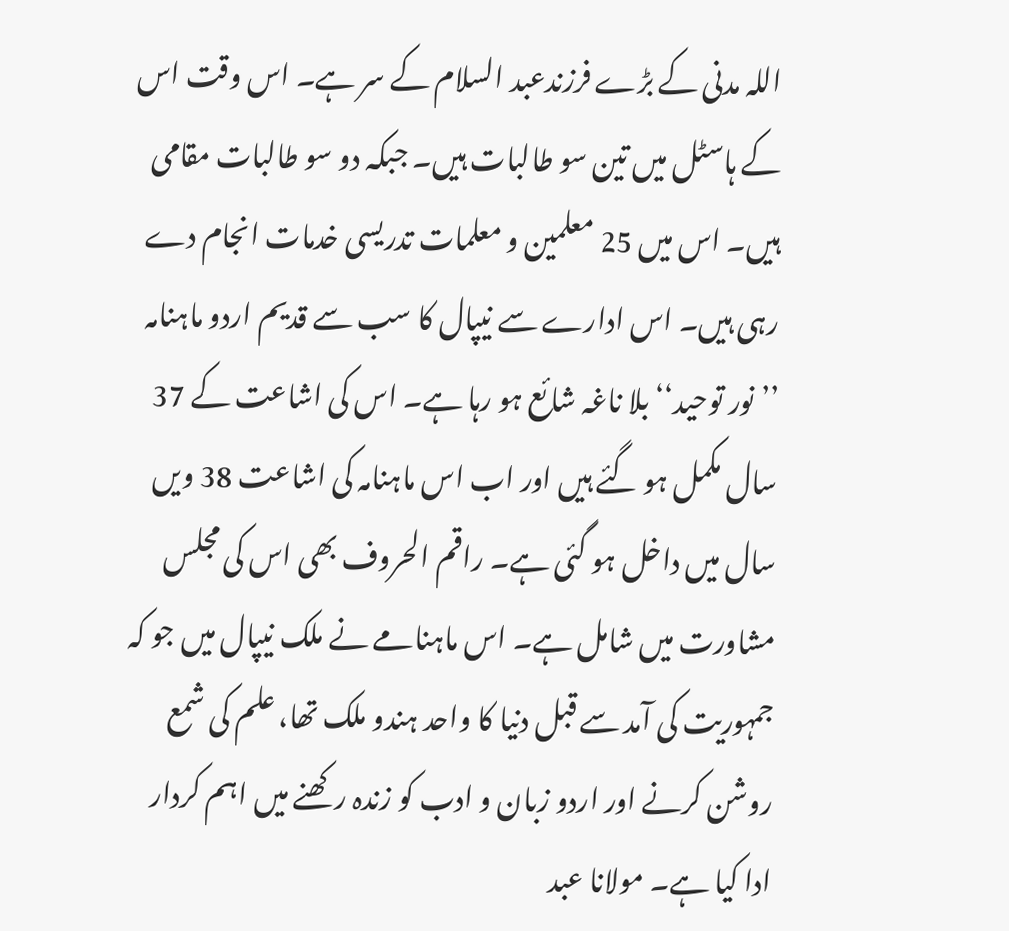اللہ مدنی کے بڑے فرزندعبد السلام کے سر ہے۔ اس وقت اس کے ہاسٹل میں تین سو طالبات ہیں۔ جبکہ دو سو طالبات مقامی ہیں۔ اس میں 25 معلمین و معلمات تدریسی خدمات انجام دے رہی ہیں۔ اس ادارے سے نیپال کا سب سے قدیم اردو ماہنامہ ’’نور توحید‘‘ بلا ناغہ شائع ہو رہا ہے۔ اس کی اشاعت کے 37 سال مکمل ہو گئے ہیں اور اب اس ماہنامہ کی اشاعت 38 ویں سال میں داخل ہو گئی ہے۔ راقم الحروف بھی اس کی مجلس مشاورت میں شامل ہے۔ اس ماہنامے نے ملک نیپال میں جو کہ جمہوریت کی آمد سے قبل دنیا کا واحد ہندو ملک تھا، علم کی شمع روشن کرنے اور اردو زبان و ادب کو زندہ رکھنے میں اہم کردار ادا کیا ہے۔ مولانا عبد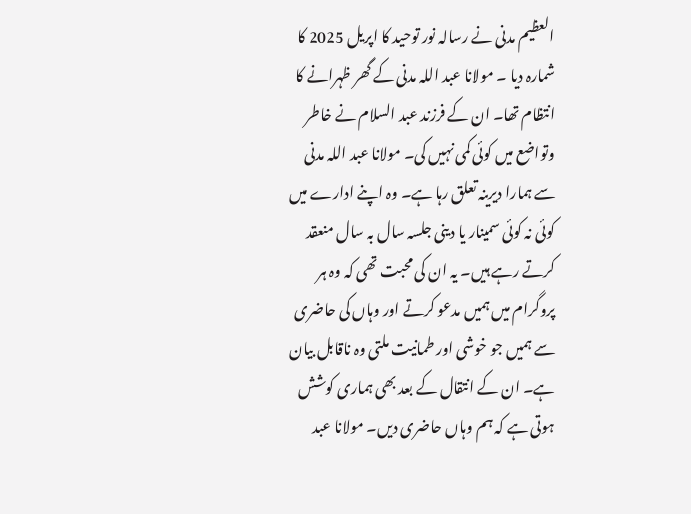العظیم مدنی نے رسالہ نور توحید کا اپریل 2025 کا شمارہ دیا ۔ مولانا عبد اللہ مدنی کے گھر ظہرانے کا انتظام تھا۔ ان کے فرزند عبد السلام نے خاطر وتواضع میں کوئی کمی نہیں کی۔ مولانا عبد اللہ مدنی سے ہمارا دیرینہ تعلق رہا ہے۔ وہ اپنے ادارے میں کوئی نہ کوئی سمینار یا دینی جلسہ سال بہ سال منعقد کرتے رہے ہیں۔ یہ ان کی محبت تھی کہ وہ ہر پروگرام میں ہمیں مدعو کرتے اور وہاں کی حاضری سے ہمیں جو خوشی اور طمانیت ملتی وہ ناقابل بیان ہے۔ ان کے انتقال کے بعد بھی ہماری کوشش ہوتی ہے کہ ہم وہاں حاضری دیں۔ مولانا عبد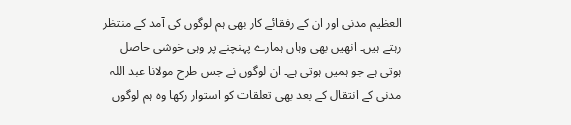العظیم مدنی اور ان کے رفقائے کار بھی ہم لوگوں کی آمد کے منتظر رہتے ہیں۔ انھیں بھی وہاں ہمارے پہنچنے پر وہی خوشی حاصل ہوتی ہے جو ہمیں ہوتی ہے۔ ان لوگوں نے جس طرح مولانا عبد اللہ مدنی کے انتقال کے بعد بھی تعلقات کو استوار رکھا وہ ہم لوگوں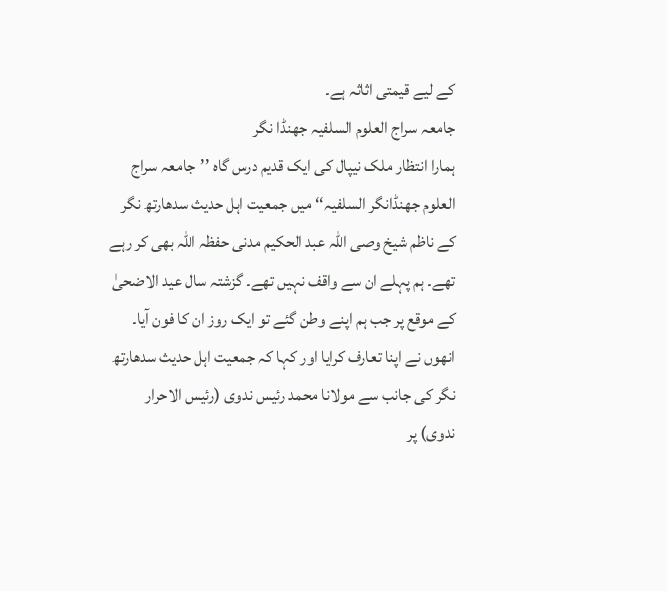کے لیے قیمتی اثاثہ ہے۔
جامعہ سراج العلوم السلفیہ جھنڈا نگر
ہمارا انتظار ملک نیپال کی ایک قدیم درس گاہ ’’جامعہ سراج العلوم جھنڈانگر السلفیہ‘‘ میں جمعیت اہل حدیث سدھارتھ نگر کے ناظم شیخ وصی اللہ عبد الحکیم مدنی حفظہ اللہ بھی کر رہے تھے۔ ہم پہلے ان سے واقف نہیں تھے۔ گزشتہ سال عید الاضحیٰ کے موقع پر جب ہم اپنے وطن گئے تو ایک روز ان کا فون آیا۔ انھوں نے اپنا تعارف کرایا اور کہا کہ جمعیت اہل حدیث سدھارتھ نگر کی جانب سے مولانا محمد رئیس ندوی (رئیس الاحرار ندوی) پر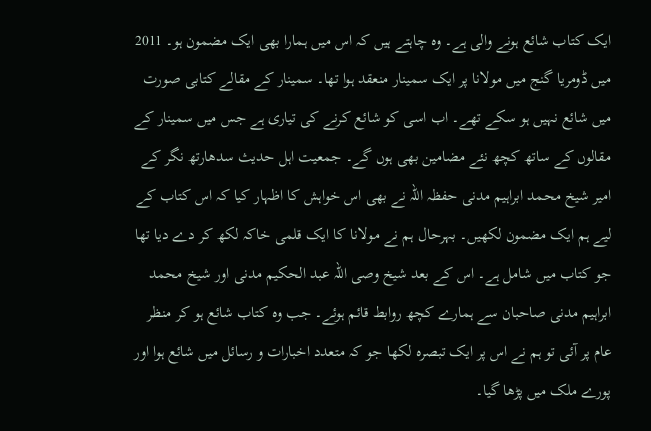ایک کتاب شائع ہونے والی ہے۔ وہ چاہتے ہیں کہ اس میں ہمارا بھی ایک مضمون ہو۔ 2011 میں ڈومریا گنج میں مولانا پر ایک سمینار منعقد ہوا تھا۔ سمینار کے مقالے کتابی صورت میں شائع نہیں ہو سکے تھے۔ اب اسی کو شائع کرنے کی تیاری ہے جس میں سمینار کے مقالوں کے ساتھ کچھ نئے مضامین بھی ہوں گے۔ جمعیت اہل حدیث سدھارتھ نگر کے امیر شیخ محمد ابراہیم مدنی حفظہ اللہ نے بھی اس خواہش کا اظہار کیا کہ اس کتاب کے لیے ہم ایک مضمون لکھیں۔ بہرحال ہم نے مولانا کا ایک قلمی خاکہ لکھ کر دے دیا تھا جو کتاب میں شامل ہے۔ اس کے بعد شیخ وصی اللہ عبد الحکیم مدنی اور شیخ محمد ابراہیم مدنی صاحبان سے ہمارے کچھ روابط قائم ہوئے۔ جب وہ کتاب شائع ہو کر منظر عام پر آئی تو ہم نے اس پر ایک تبصرہ لکھا جو کہ متعدد اخبارات و رسائل میں شائع ہوا اور پورے ملک میں پڑھا گیا۔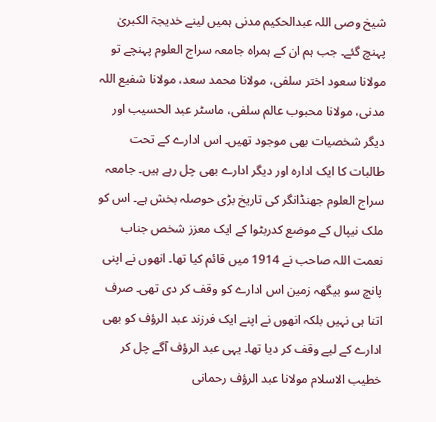شیخ وصی اللہ عبدالحکیم مدنی ہمیں لینے خدیجۃ الکبریٰ پہنچ گئے۔ جب ہم ان کے ہمراہ جامعہ سراج العلوم پہنچے تو مولانا سعود اختر سلفی، مولانا محمد سعد، مولانا شفیع اللہ مدنی، مولانا محبوب عالم سلفی، ماسٹر عبد الحسیب اور دیگر شخصیات بھی موجود تھیں۔ اس ادارے کے تحت طالبات کا ایک ادارہ اور دیگر ادارے بھی چل رہے ہیں۔ جامعہ سراج العلوم جھنڈانگر کی تاریخ بڑی حوصلہ بخش ہے۔ اس کو ملک نیپال کے موضع کدربٹوا کے ایک معزز شخص جناب نعمت اللہ صاحب نے 1914 میں قائم کیا تھا۔ انھوں نے اپنی پانچ سو بیگھہ زمین اس ادارے کو وقف کر دی تھی۔ صرف اتنا ہی نہیں بلکہ انھوں نے اپنے ایک فرزند عبد الرؤف کو بھی ادارے کے لیے وقف کر دیا تھا۔ یہی عبد الرؤف آگے چل کر خطیب الاسلام مولانا عبد الرؤف رحمانی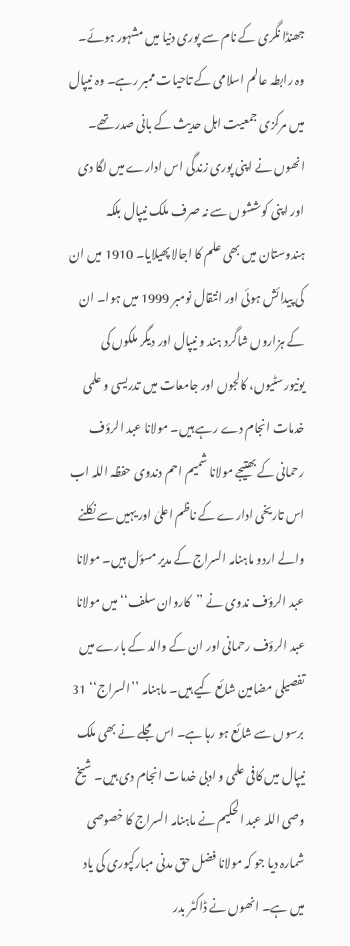جھنڈا نگری کے نام سے پوری دنیا میں مشہور ہوئے۔ وہ رابطہ عالم اسلامی کے تاحیات ممبر رہے۔ وہ نیپال میں مرکزی جمعیت اہل حدیث کے بانی صدر تھے۔ انھوں نے اپنی پوری زندگی اس ادارے میں لگا دی اور اپنی کوششوں سے نہ صرف ملک نیپال بلکہ ہندوستان میں بھی علم کا اجالا پھیلایا۔ 1910 میں ان کی پیدائش ہوئی اور انتقال نومبر 1999 میں ہوا۔ ان کے ہزاروں شاگرد ہند و نیپال اور دیگر ملکوں کی یونیورسٹیوں، کالجوں اور جامعات میں تدریسی و علمی خدمات انجام دے رہے ہیں۔ مولانا عبد الرؤف رحمانی کے بھتیجے مولانا شمیم احم دندوی حفظہ اللہ اب اس تاریخی ادارے کے ناظم اعلیٰ اور یہیں سے نکلنے والے اردو ماہنامہ السراج کے مدیر مسؤل ہیں۔ مولانا عبد الرؤف ندوی نے ’’کاروان سلف‘‘ میں مولانا عبد الرؤف رحمانی اور ان کے والد کے بارے میں تفصیلی مضامین شائع کیے ہیں۔ ماہنامہ ’’السراج‘‘ 31 برسوں سے شائع ہو رہا ہے۔ اس مجلے نے بھی ملک نیپال میں کافی علمی و ادبی خدمات انجام دی ہیں۔ شیخ وصی اللہ عبد الحکیم نے ماہنامہ السراج کا خصوصی شمارہ دیا جو کہ مولانا فضل حق مدنی مبارکپوری کی یاد میں ہے۔ انھوں نے ڈاکٹر بدر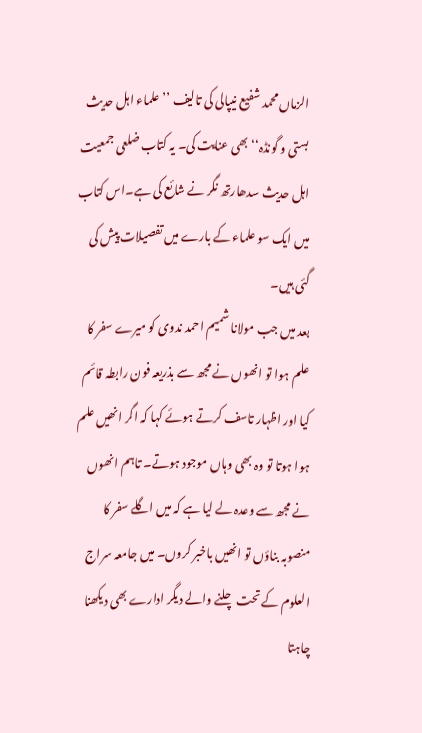الزماں محمد شفیع نیپالی کی تالیف ’’علماء اہل حدیث بستی و گونڈہ‘‘ بھی عنایت کی۔ یہ کتاب ضلعی جمعیت اہل حدیث سدھارتھ نگر نے شائع کی ہے۔اس کتاب میں ایک سو علماء کے بارے میں تفصیلات پیش کی گئی ہیں۔
بعد میں جب مولانا شمیم احمد ندوی کو میرے سفر کا علم ہوا تو انھوں نے مجھ سے بذریعہ فون رابطہ قائم کیا اور اظہار تاسف کرتے ہوئے کہا کہ اگر انھیں علم ہوا ہوتا تو وہ بھی وہاں موجود ہوتے۔ تاہم انھوں نے مجھ سے وعدہ لے لیا ہے کہ میں اگلے سفر کا منصوبہ بناؤں تو انھیں باخبر کروں۔ میں جامعہ سراج العلوم کے تحت چلنے والے دیگر ادارے بھی دیکھنا چاہتا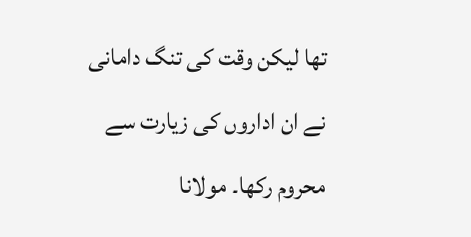تھا لیکن وقت کی تنگ دامانی نے ان اداروں کی زیارت سے محروم رکھا۔ مولانا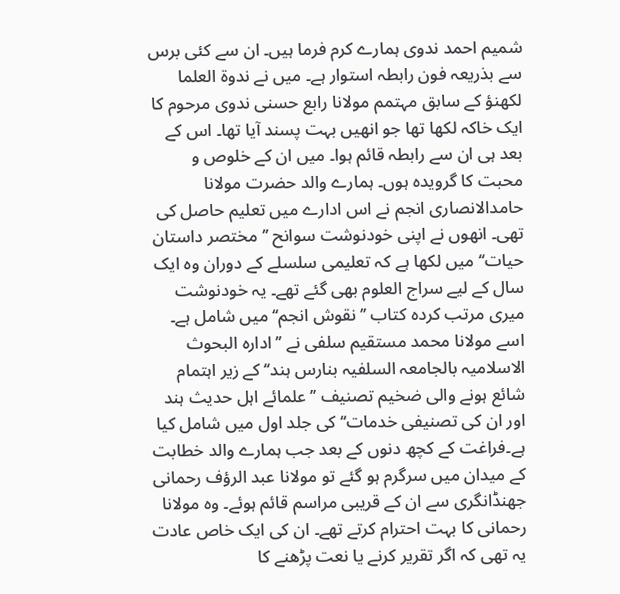شمیم احمد ندوی ہمارے کرم فرما ہیں۔ ان سے کئی برس سے بذریعہ فون رابطہ استوار ہے۔ میں نے ندوۃ العلما لکھنؤ کے سابق مہتمم مولانا رابع حسنی ندوی مرحوم کا ایک خاکہ لکھا تھا جو انھیں بہت پسند آیا تھا۔ اس کے بعد ہی ان سے رابطہ قائم ہوا۔ میں ان کے خلوص و محبت کا گرویدہ ہوں۔ ہمارے والد حضرت مولانا حامدالانصاری انجم نے اس ادارے میں تعلیم حاصل کی تھی۔ انھوں نے اپنی خودنوشت سوانح ’’مختصر داستان حیات‘‘ میں لکھا ہے کہ تعلیمی سلسلے کے دوران وہ ایک سال کے لیے سراج العلوم بھی گئے تھے۔ یہ خودنوشت میری مرتب کردہ کتاب ’’نقوش انجم‘‘ میں شامل ہے۔ اسے مولانا محمد مستقیم سلفی نے ’’ادارہ البحوث الاسلامیہ بالجامعہ السلفیہ بنارس ہند‘‘ کے زیر اہتمام شائع ہونے والی ضخیم تصنیف ’’علمائے اہل حدیث ہند اور ان کی تصنیفی خدمات‘‘ کی جلد اول میں شامل کیا ہے۔فراغت کے کچھ دنوں کے بعد جب ہمارے والد خطابت کے میدان میں سرگرم ہو گئے تو مولانا عبد الرؤف رحمانی جھنڈانگری سے ان کے قریبی مراسم قائم ہوئے۔ وہ مولانا رحمانی کا بہت احترام کرتے تھے۔ ان کی ایک خاص عادت یہ تھی کہ اگر تقریر کرنے یا نعت پڑھنے کا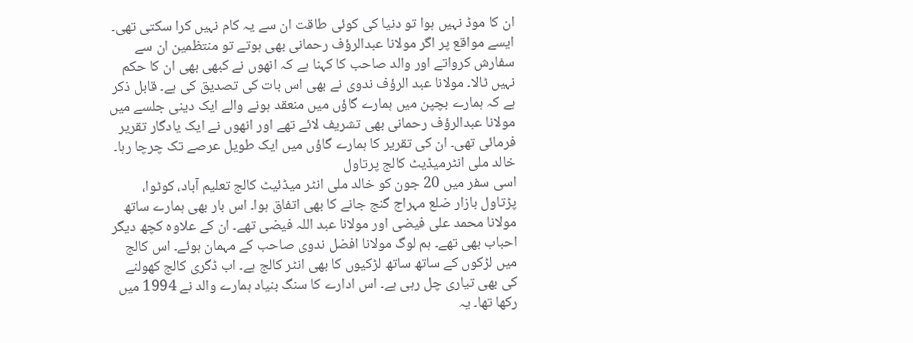ان کا موڈ نہیں ہوا تو دنیا کی کوئی طاقت ان سے یہ کام نہیں کرا سکتی تھی۔ ایسے مواقع پر اگر مولانا عبدالرؤف رحمانی بھی ہوتے تو منتظمین ان سے سفارش کرواتے اور والد صاحب کا کہنا ہے کہ انھوں نے کبھی بھی ان کا حکم نہیں ٹالا۔ مولانا عبد الرؤف ندوی نے بھی اس بات کی تصدیق کی ہے۔ قابل ذکر ہے کہ ہمارے بچپن میں ہمارے گاؤں میں منعقد ہونے والے ایک دینی جلسے میں مولانا عبدالرؤف رحمانی بھی تشریف لائے تھے اور انھوں نے ایک یادگار تقریر فرمائی تھی۔ ان کی تقریر کا ہمارے گاؤں میں ایک طویل عرصے تک چرچا رہا۔
خالد ملی انٹرمیڈیٹ کالج پرتاول
اسی سفر میں 20 جون کو خالد ملی انٹر میڈئیٹ کالج تعلیم آباد، کوٹوا، پڑتاول بازار ضلع مہراج گنج جانے کا بھی اتفاق ہوا۔ اس بار بھی ہمارے ساتھ مولانا محمد علی فیضی اور مولانا عبد اللہ فیضی تھے۔ ان کے علاوہ کچھ دیگر احباب بھی تھے۔ ہم لوگ مولانا افضل ندوی صاحب کے مہمان ہوئے۔ اس کالج میں لڑکوں کے ساتھ ساتھ لڑکیوں کا بھی انٹر کالج ہے۔ اب ڈگری کالج کھولنے کی بھی تیاری چل رہی ہے۔ اس ادارے کا سنگ بنیاد ہمارے والد نے 1994 میں رکھا تھا۔ یہ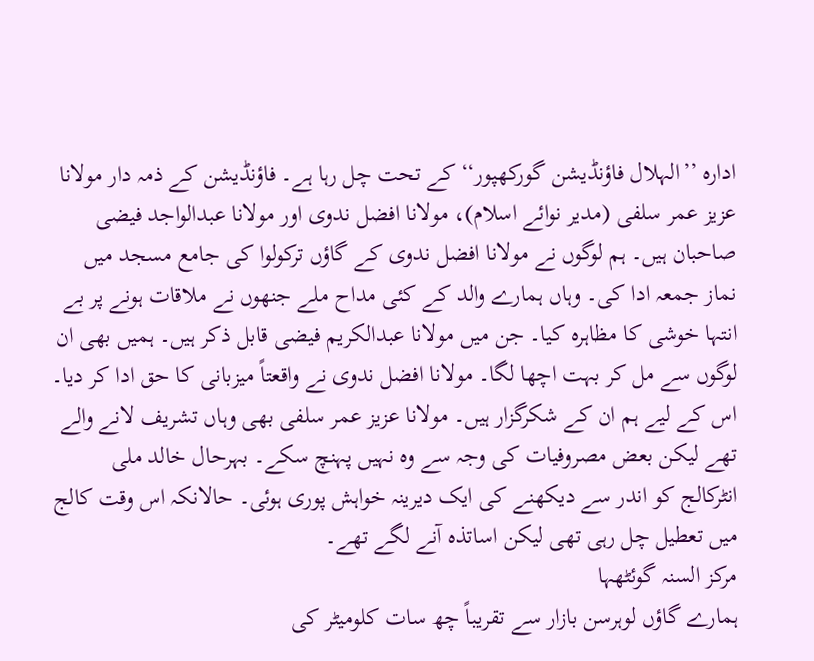ادارہ ’’الہلال فاؤنڈیشن گورکھپور‘‘ کے تحت چل رہا ہے۔ فاؤنڈیشن کے ذمہ دار مولانا عزیز عمر سلفی (مدیر نوائے اسلام)، مولانا افضل ندوی اور مولانا عبدالواجد فیضی صاحبان ہیں۔ ہم لوگوں نے مولانا افضل ندوی کے گاؤں ترکولوا کی جامع مسجد میں نماز جمعہ ادا کی۔ وہاں ہمارے والد کے کئی مداح ملے جنھوں نے ملاقات ہونے پر بے انتہا خوشی کا مظاہرہ کیا۔ جن میں مولانا عبدالکریم فیضی قابل ذکر ہیں۔ ہمیں بھی ان لوگوں سے مل کر بہت اچھا لگا۔ مولانا افضل ندوی نے واقعتاً میزبانی کا حق ادا کر دیا۔ اس کے لیے ہم ان کے شکرگزار ہیں۔ مولانا عزیز عمر سلفی بھی وہاں تشریف لانے والے تھے لیکن بعض مصروفیات کی وجہ سے وہ نہیں پہنچ سکے۔ بہرحال خالد ملی انٹرکالج کو اندر سے دیکھنے کی ایک دیرینہ خواہش پوری ہوئی۔ حالانکہ اس وقت کالج میں تعطیل چل رہی تھی لیکن اساتذہ آنے لگے تھے۔
مرکز السنہ گوئٹھہا
ہمارے گاؤں لوہرسن بازار سے تقریباً چھ سات کلومیٹر کی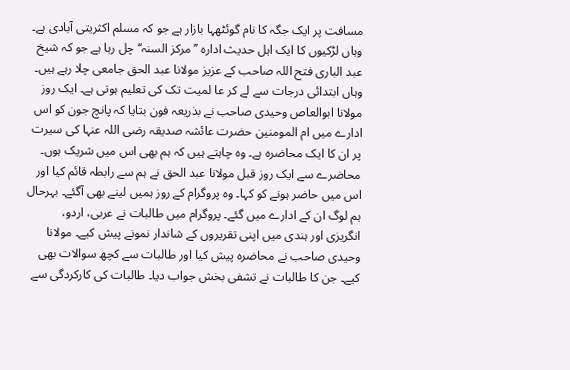مسافت پر ایک جگہ کا نام گوئٹھہا بازار ہے جو کہ مسلم اکثریتی آبادی ہے۔ وہاں لڑکیوں کا ایک اہل حدیث ادارہ ’’مرکز السنہ‘‘ چل رہا ہے جو کہ شیخ عبد الباری فتح اللہ صاحب کے عزیز مولانا عبد الحق جامعی چلا رہے ہیں۔ وہاں ابتدائی درجات سے لے کر عا لمیت تک کی تعلیم ہوتی ہے۔ ایک روز مولانا ابوالعاص وحیدی صاحب نے بذریعہ فون بتایا کہ پانچ جون کو اس ادارے میں ام المومنین حضرت عائشہ صدیقہ رضی اللہ عنہا کی سیرت پر ان کا ایک محاضرہ ہے۔ وہ چاہتے ہیں کہ ہم بھی اس میں شریک ہوں۔ محاضرے سے ایک روز قبل مولانا عبد الحق نے ہم سے رابطہ قائم کیا اور اس میں حاضر ہونے کو کہا۔ وہ پروگرام کے روز ہمیں لینے بھی آگئے۔ بہرحال ہم لوگ ان کے ادارے میں گئے۔ پروگرام میں طالبات نے عربی، اردو، انگریزی اور ہندی میں اپنی تقریروں کے شاندار نمونے پیش کیے۔ مولانا وحیدی صاحب نے محاضرہ پیش کیا اور طالبات سے کچھ سوالات بھی کیے۔ جن کا طالبات نے تشفی بخش جواب دیا۔ طالبات کی کارکردگی سے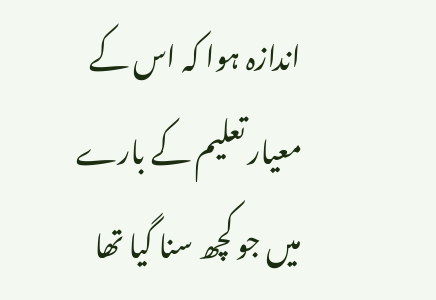اندازہ ہوا کہ اس کے معیار تعلیم کے بارے میں جو کچھ سنا گیا تھا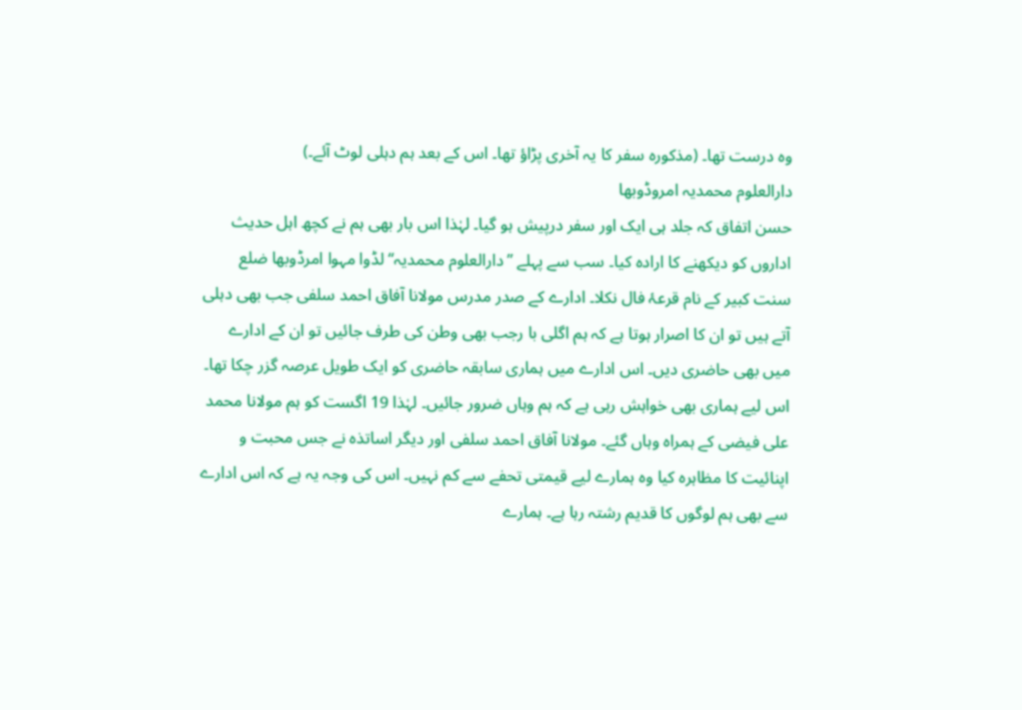وہ درست تھا۔ (مذکورہ سفر کا یہ آخری پڑاؤ تھا۔ اس کے بعد ہم دہلی لوٹ آئے۔)
دارالعلوم محمدیہ امروڈوبھا
حسن اتفاق کہ جلد ہی ایک اور سفر درپیش ہو گیا۔ لہٰذا اس بار بھی ہم نے کچھ اہل حدیث اداروں کو دیکھنے کا ارادہ کیا۔ سب سے پہلے ’’دارالعلوم محمدیہ‘‘ لڈوا مہوا امرڈوبھا ضلع سنت کبیر کے نام قرعۂ فال نکلا۔ ادارے کے صدر مدرس مولانا آفاق احمد سلفی جب بھی دہلی آتے ہیں تو ان کا اصرار ہوتا ہے کہ ہم اگلی با رجب بھی وطن کی طرف جائیں تو ان کے ادارے میں بھی حاضری دیں۔ اس ادارے میں ہماری سابقہ حاضری کو ایک طویل عرصہ گزر چکا تھا۔ اس لیے ہماری بھی خواہش رہی ہے کہ ہم وہاں ضرور جائیں۔ لہٰذا 19 اگست کو ہم مولانا محمد علی فیضی کے ہمراہ وہاں گئے۔ مولانا آفاق احمد سلفی اور دیگر اساتذہ نے جس محبت و اپنائیت کا مظاہرہ کیا وہ ہمارے لیے قیمتی تحفے سے کم نہیں۔ اس کی وجہ یہ ہے کہ اس ادارے سے بھی ہم لوگوں کا قدیم رشتہ رہا ہے۔ ہمارے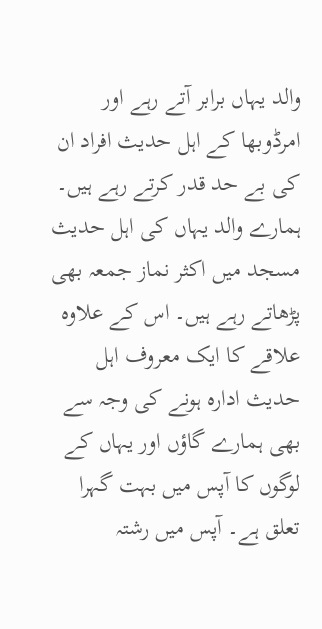والد یہاں برابر آتے رہے اور امرڈوبھا کے اہل حدیث افراد ان کی بے حد قدر کرتے رہے ہیں۔ ہمارے والد یہاں کی اہل حدیث مسجد میں اکثر نماز جمعہ بھی پڑھاتے رہے ہیں۔ اس کے علاوہ علاقے کا ایک معروف اہل حدیث ادارہ ہونے کی وجہ سے بھی ہمارے گاؤں اور یہاں کے لوگوں کا آپس میں بہت گہرا تعلق ہے۔ آپس میں رشتہ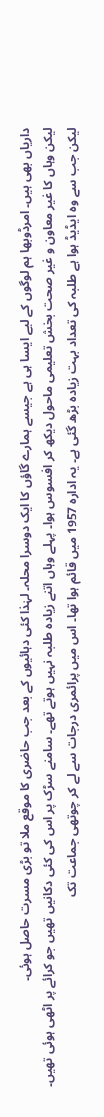داریاں بھی ہیں۔ امرڈوبھا ہم لوگوں کے لیے ایسا ہی ہے جیسے ہمارے گاؤں کا ایک دوسرا محلہ۔ لہٰذا کئی دہائیوں کے بعد جب حاضری کا موقع ملا تو بڑی مسرت حاصل ہوئی۔
لیکن وہاں کا غیر معاون و غیر صحت بخش تعلیمی ماحول دیکھ کر افسوس ہوا۔ پہلے وہاں اتنے زیادہ طلبہ نہیں ہوتے تھے۔ سامنے سڑک پر اس کی کئی دکانیں تھیں جو کرائے پر اٹھی ہوئی تھیں۔ لیکن جب سے وہ ایڈیڈ ہوا ہے طلبہ کی تعداد بہت زیادہ بڑھ گئی ہے۔ یہ ادارہ 1957 میں قائم ہوا تھا۔ اس میں پرائمری درجات سے لے کر چوتھی جماعت تک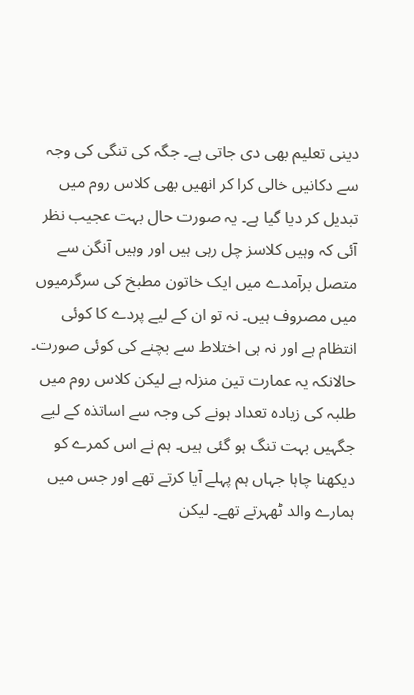دینی تعلیم بھی دی جاتی ہے۔ جگہ کی تنگی کی وجہ سے دکانیں خالی کرا کر انھیں بھی کلاس روم میں تبدیل کر دیا گیا ہے۔ یہ صورت حال بہت عجیب نظر آئی کہ وہیں کلاسز چل رہی ہیں اور وہیں آنگن سے متصل برآمدے میں ایک خاتون مطبخ کی سرگرمیوں میں مصروف ہیں۔ نہ تو ان کے لیے پردے کا کوئی انتظام ہے اور نہ ہی اختلاط سے بچنے کی کوئی صورت۔ حالانکہ یہ عمارت تین منزلہ ہے لیکن کلاس روم میں طلبہ کی زیادہ تعداد ہونے کی وجہ سے اساتذہ کے لیے جگہیں بہت تنگ ہو گئی ہیں۔ ہم نے اس کمرے کو دیکھنا چاہا جہاں ہم پہلے آیا کرتے تھے اور جس میں ہمارے والد ٹھہرتے تھے۔ لیکن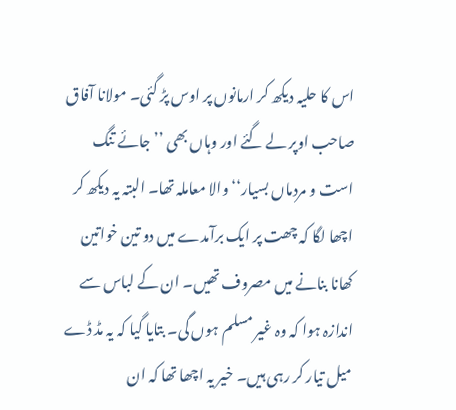اس کا حلیہ دیکھ کر ارمانوں پر اوس پڑ گئی۔ مولانا آفاق صاحب اوپر لے گئے اور وہاں بھی ’’جائے تنگ است و مردماں بسیار‘‘ والا معاملہ تھا۔ البتہ یہ دیکھ کر اچھا لگا کہ چھت پر ایک برآمدے میں دو تین خواتین کھانا بنانے میں مصروف تھیں۔ ان کے لباس سے اندازہ ہوا کہ وہ غیر مسلم ہوں گی۔ بتایا گیا کہ یہ مڈ ڈے میل تیار کر رہی ہیں۔ خیر یہ اچھا تھا کہ ان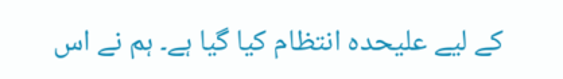کے لیے علیحدہ انتظام کیا گیا ہے۔ ہم نے اس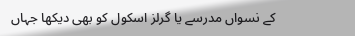کے نسواں مدرسے یا گرلز اسکول کو بھی دیکھا جہاں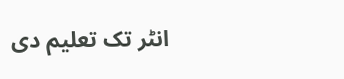انٹر تک تعلیم دی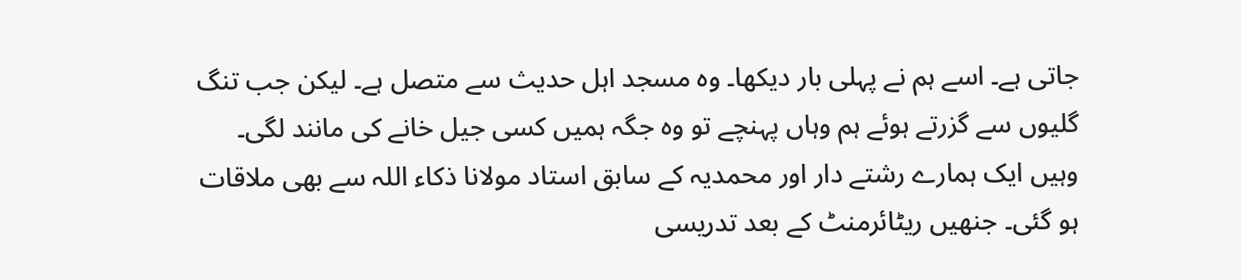جاتی ہے۔ اسے ہم نے پہلی بار دیکھا۔ وہ مسجد اہل حدیث سے متصل ہے۔ لیکن جب تنگ گلیوں سے گزرتے ہوئے ہم وہاں پہنچے تو وہ جگہ ہمیں کسی جیل خانے کی مانند لگی۔ وہیں ایک ہمارے رشتے دار اور محمدیہ کے سابق استاد مولانا ذکاء اللہ سے بھی ملاقات ہو گئی۔ جنھیں ریٹائرمنٹ کے بعد تدریسی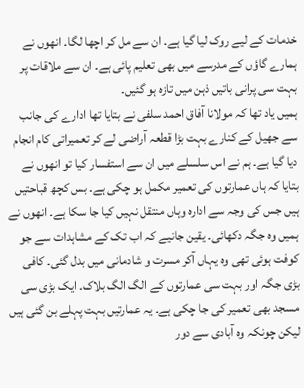خدمات کے لیے روک لیا گیا ہے۔ ان سے مل کر اچھا لگا۔ انھوں نے ہمارے گاؤں کے مدرسے میں بھی تعلیم پائی ہے۔ ان سے ملاقات پر بہت سی پرانی باتیں ذہن میں تازہ ہو گئیں۔
ہمیں یاد تھا کہ مولانا آفاق احمد سلفی نے بتایا تھا ادارے کی جانب سے جھیل کے کنارے بہت بڑا قطعہ آراضی لے کر تعمیراتی کام انجام دیا گیا ہے۔ ہم نے اس سلسلے میں ان سے استفسار کیا تو انھوں نے بتایا کہ ہاں عمارتوں کی تعمیر مکمل ہو چکی ہے۔ بس کچھ قباحتیں ہیں جس کی وجہ سے ادارہ وہاں منتقل نہیں کیا جا سکا ہے۔ انھوں نے ہمیں وہ جگہ دکھائی۔ یقین جانیے کہ اب تک کے مشاہدات سے جو کوفت ہوئی تھی وہ یہاں آکر مسرت و شادمانی میں بدل گئی۔ کافی بڑی جگہ اور بہت سی عمارتوں کے الگ الگ بلاک۔ ایک بڑی سی مسجد بھی تعمیر کی جا چکی ہے۔ یہ عمارتیں بہت پہلے بن گئی ہیں لیکن چونکہ وہ آبادی سے دور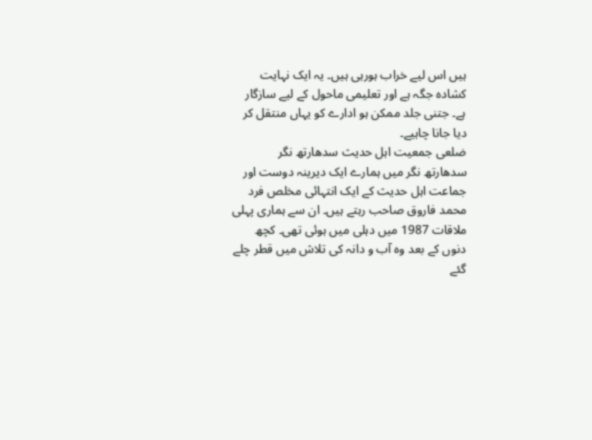ہیں اس لیے خراب ہورہی ہیں۔ یہ ایک نہایت کشادہ جگہ ہے اور تعلیمی ماحول کے لیے سازگار ہے۔ جتنی جلد ممکن ہو ادارے کو یہاں منتقل کر دیا جانا چاہیے۔
ضلعی جمعیت اہل حدیث سدھارتھ نگر
سدھارتھ نگر میں ہمارے ایک دیرینہ دوست اور جماعت اہل حدیث کے ایک انتہائی مخلص فرد محمد فاروق صاحب رہتے ہیں۔ ان سے ہماری پہلی ملاقات 1987 میں دہلی میں ہوئی تھی۔ کچھ دنوں کے بعد وہ آب و دانہ کی تلاش میں قطر چلے گئے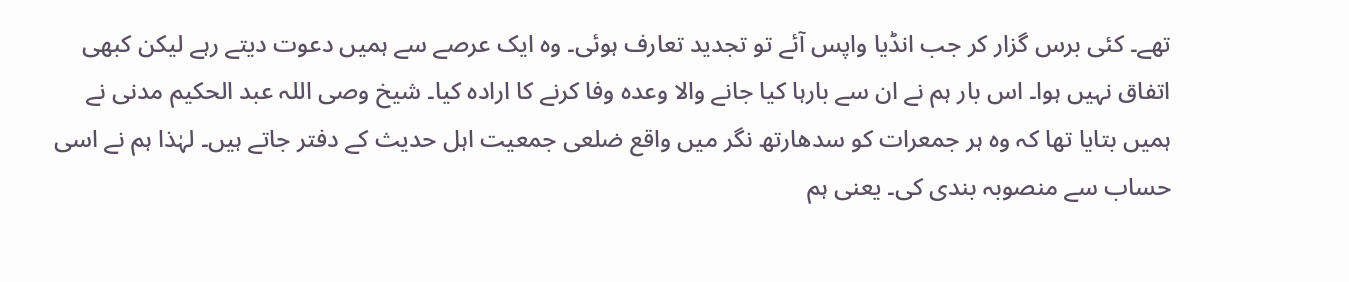تھے۔ کئی برس گزار کر جب انڈیا واپس آئے تو تجدید تعارف ہوئی۔ وہ ایک عرصے سے ہمیں دعوت دیتے رہے لیکن کبھی اتفاق نہیں ہوا۔ اس بار ہم نے ان سے بارہا کیا جانے والا وعدہ وفا کرنے کا ارادہ کیا۔ شیخ وصی اللہ عبد الحکیم مدنی نے ہمیں بتایا تھا کہ وہ ہر جمعرات کو سدھارتھ نگر میں واقع ضلعی جمعیت اہل حدیث کے دفتر جاتے ہیں۔ لہٰذا ہم نے اسی حساب سے منصوبہ بندی کی۔ یعنی ہم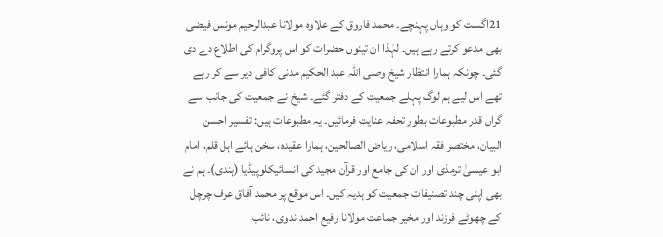21اگست کو وہاں پہنچے۔ محمد فاروق کے علاوہ مولانا عبدالرحیم مونس فیضی بھی مدعو کرتے رہے ہیں۔ لہٰذا ان تینوں حضرات کو اس پروگرام کی اطلاع دے دی گئی۔ چونکہ ہمارا انتظار شیخ وصی اللہ عبد الحکیم مدنی کافی دیر سے کر رہے تھے اس لیے ہم لوگ پہلے جمعیت کے دفتر گئے۔ شیخ نے جمعیت کی جانب سے گراں قدر مطبوعات بطور تحفہ عنایت فرمائیں۔ یہ مطبوعات ہیں: تفسیر احسن البیان، مختصر فقہ اسلامی، ریاض الصالحین، ہمارا عقیدہ، سخن ہائے اہل قلم، امام ابو عیسیٰ ترمذی اور ان کی جامع اور قرآن مجید کی انسائیکلوپیڈیا (ہندی)۔ ہم نے بھی اپنی چند تصنیفات جمعیت کو ہدیہ کیں۔ اس موقع پر محمد آفاق عرف چرچل کے چھوٹے فرزند اور مخیر جماعت مولانا رفیع احمد ندوی، نائب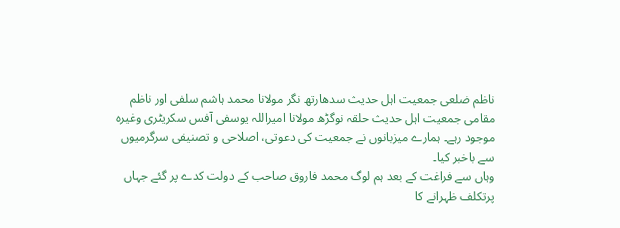ناظم ضلعی جمعیت اہل حدیث سدھارتھ نگر مولانا محمد ہاشم سلفی اور ناظم مقامی جمعیت اہل حدیث حلقہ نوگڑھ مولانا امیراللہ یوسفی آفس سکریٹری وغیرہ موجود رہے۔ ہمارے میزبانوں نے جمعیت کی دعوتی، اصلاحی و تصنیفی سرگرمیوں سے باخبر کیا۔
وہاں سے فراغت کے بعد ہم لوگ محمد فاروق صاحب کے دولت کدے پر گئے جہاں پرتکلف ظہرانے کا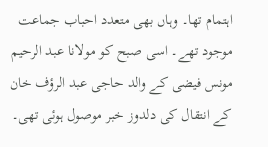اہتمام تھا۔ وہاں بھی متعدد احباب جماعت موجود تھے۔ اسی صبح کو مولانا عبد الرحیم مونس فیضی کے والد حاجی عبد الرؤف خان کے انتقال کی دلدوز خبر موصول ہوئی تھی۔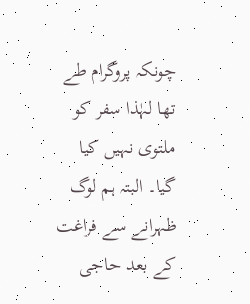چونکہ پروگرام طے تھا لہٰذا سفر کو ملتوی نہیں کیا گیا۔ البتہ ہم لوگ ظہرانے سے فراغت کے بعد حاجی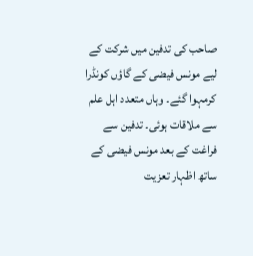صاحب کی تدفین میں شرکت کے لیے مونس فیضی کے گاؤں کونڈرا کرمہوا گئے۔ وہاں متعدد اہل علم سے ملاقات ہوئی۔ تدفین سے فراغت کے بعد مونس فیضی کے ساتھ اظہار تعزیت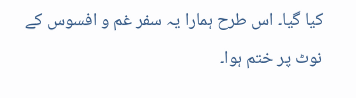کیا گیا۔ اس طرح ہمارا یہ سفر غم و افسوس کے نوٹ پر ختم ہوا۔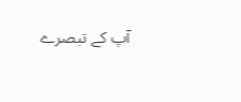آپ کے تبصرے